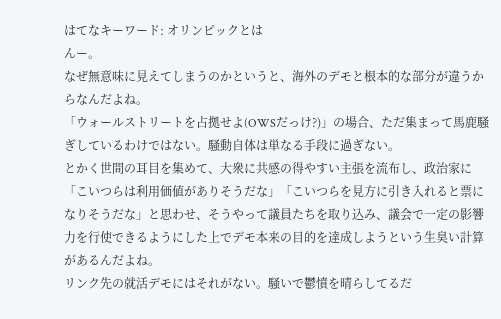はてなキーワード: オリンピックとは
んー。
なぜ無意味に見えてしまうのかというと、海外のデモと根本的な部分が違うからなんだよね。
「ウォールストリートを占拠せよ(OWSだっけ?)」の場合、ただ集まって馬鹿騒ぎしているわけではない。騒動自体は単なる手段に過ぎない。
とかく世間の耳目を集めて、大衆に共感の得やすい主張を流布し、政治家に「こいつらは利用価値がありそうだな」「こいつらを見方に引き入れると票になりそうだな」と思わせ、そうやって議員たちを取り込み、議会で一定の影響力を行使できるようにした上でデモ本来の目的を達成しようという生臭い計算があるんだよね。
リンク先の就活デモにはそれがない。騒いで鬱憤を晴らしてるだ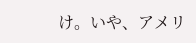け。いや、アメリ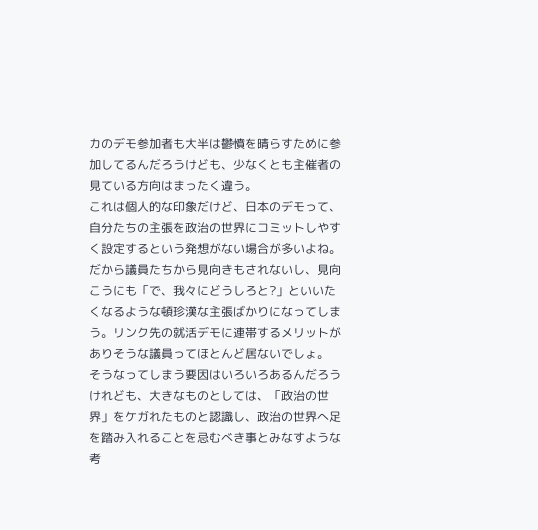カのデモ参加者も大半は鬱憤を晴らすために参加してるんだろうけども、少なくとも主催者の見ている方向はまったく違う。
これは個人的な印象だけど、日本のデモって、自分たちの主張を政治の世界にコミットしやすく設定するという発想がない場合が多いよね。だから議員たちから見向きもされないし、見向こうにも「で、我々にどうしろと?」といいたくなるような頓珍漢な主張ばかりになってしまう。リンク先の就活デモに連帯するメリットがありそうな議員ってほとんど居ないでしょ。
そうなってしまう要因はいろいろあるんだろうけれども、大きなものとしては、「政治の世界」をケガれたものと認識し、政治の世界へ足を踏み入れることを忌むべき事とみなすような考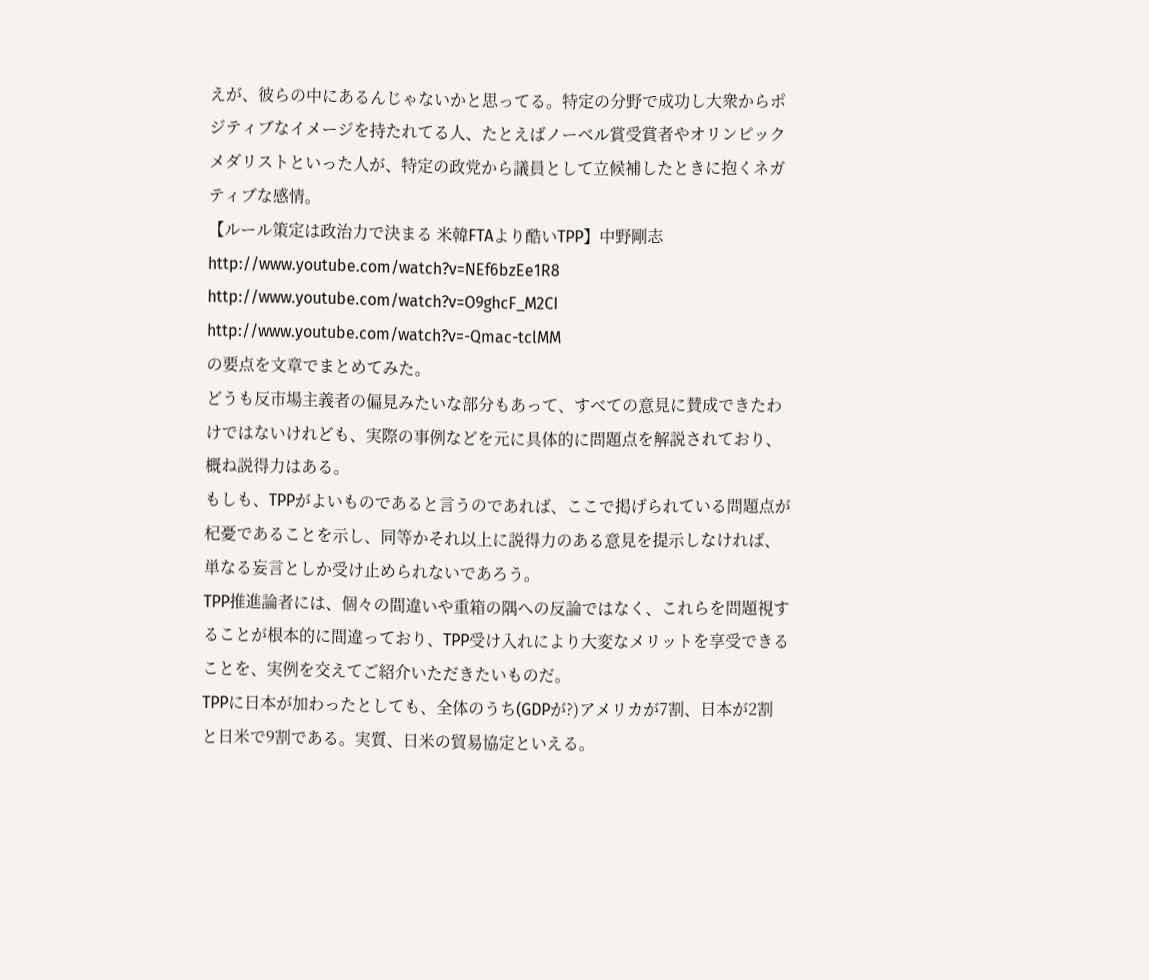えが、彼らの中にあるんじゃないかと思ってる。特定の分野で成功し大衆からポジティブなイメージを持たれてる人、たとえばノーベル賞受賞者やオリンピックメダリストといった人が、特定の政党から議員として立候補したときに抱くネガティブな感情。
【ルール策定は政治力で決まる 米韓FTAより酷いTPP】中野剛志
http://www.youtube.com/watch?v=NEf6bzEe1R8
http://www.youtube.com/watch?v=O9ghcF_M2CI
http://www.youtube.com/watch?v=-Qmac-tclMM
の要点を文章でまとめてみた。
どうも反市場主義者の偏見みたいな部分もあって、すべての意見に賛成できたわけではないけれども、実際の事例などを元に具体的に問題点を解説されており、概ね説得力はある。
もしも、TPPがよいものであると言うのであれば、ここで掲げられている問題点が杞憂であることを示し、同等かそれ以上に説得力のある意見を提示しなければ、単なる妄言としか受け止められないであろう。
TPP推進論者には、個々の間違いや重箱の隅への反論ではなく、これらを問題視することが根本的に間違っており、TPP受け入れにより大変なメリットを享受できることを、実例を交えてご紹介いただきたいものだ。
TPPに日本が加わったとしても、全体のうち(GDPが?)アメリカが7割、日本が2割と日米で9割である。実質、日米の貿易協定といえる。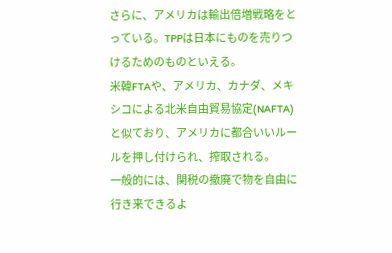さらに、アメリカは輸出倍増戦略をとっている。TPPは日本にものを売りつけるためのものといえる。
米韓FTAや、アメリカ、カナダ、メキシコによる北米自由貿易協定(NAFTA)と似ており、アメリカに都合いいルールを押し付けられ、搾取される。
一般的には、関税の撤廃で物を自由に行き来できるよ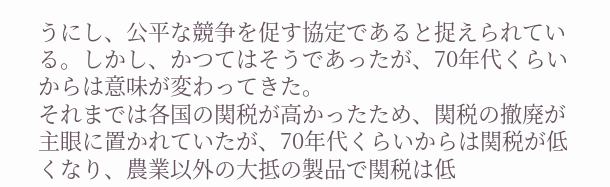うにし、公平な競争を促す協定であると捉えられている。しかし、かつてはそうであったが、70年代くらいからは意味が変わってきた。
それまでは各国の関税が高かったため、関税の撤廃が主眼に置かれていたが、70年代くらいからは関税が低くなり、農業以外の大抵の製品で関税は低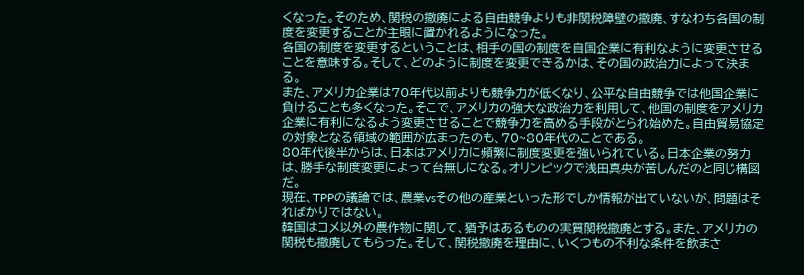くなった。そのため、関税の撤廃による自由競争よりも非関税障壁の撤廃、すなわち各国の制度を変更することが主眼に置かれるようになった。
各国の制度を変更するということは、相手の国の制度を自国企業に有利なように変更させることを意味する。そして、どのように制度を変更できるかは、その国の政治力によって決まる。
また、アメリカ企業は70年代以前よりも競争力が低くなり、公平な自由競争では他国企業に負けることも多くなった。そこで、アメリカの強大な政治力を利用して、他国の制度をアメリカ企業に有利になるよう変更させることで競争力を高める手段がとられ始めた。自由貿易協定の対象となる領域の範囲が広まったのも、70~80年代のことである。
80年代後半からは、日本はアメリカに頻繁に制度変更を強いられている。日本企業の努力は、勝手な制度変更によって台無しになる。オリンピックで浅田真央が苦しんだのと同じ構図だ。
現在、TPPの議論では、農業vsその他の産業といった形でしか情報が出ていないが、問題はそればかりではない。
韓国はコメ以外の農作物に関して、猶予はあるものの実質関税撤廃とする。また、アメリカの関税も撤廃してもらった。そして、関税撤廃を理由に、いくつもの不利な条件を飲まさ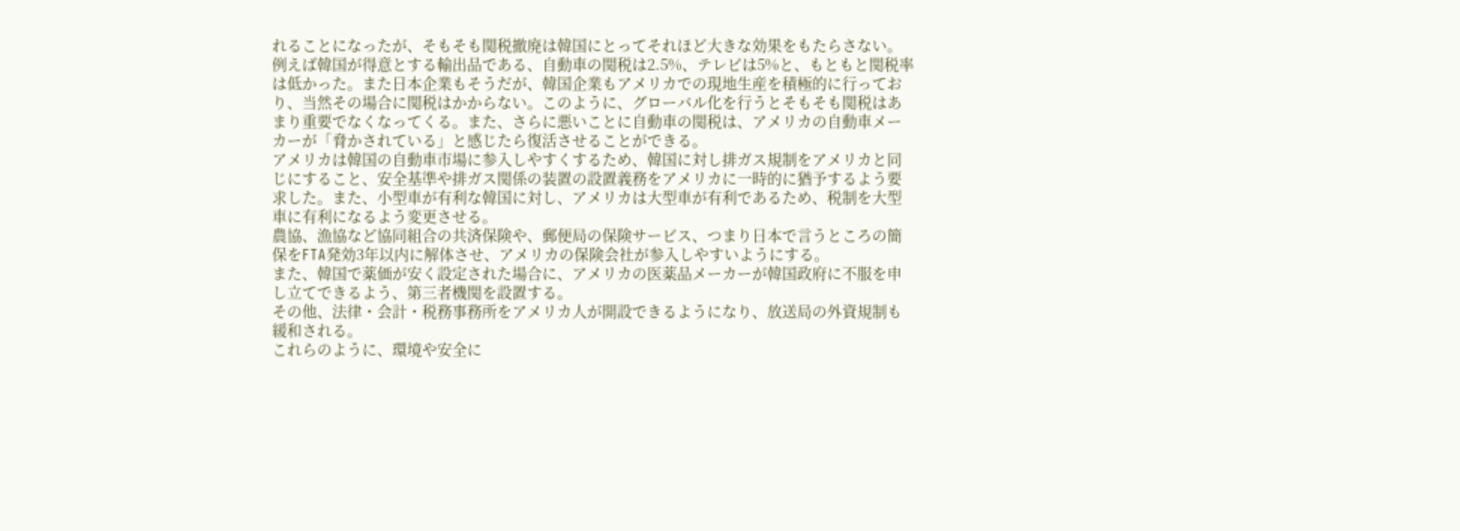れることになったが、そもそも関税撤廃は韓国にとってそれほど大きな効果をもたらさない。
例えば韓国が得意とする輸出品である、自動車の関税は2.5%、テレビは5%と、もともと関税率は低かった。また日本企業もそうだが、韓国企業もアメリカでの現地生産を積極的に行っており、当然その場合に関税はかからない。このように、グローバル化を行うとそもそも関税はあまり重要でなくなってくる。また、さらに悪いことに自動車の関税は、アメリカの自動車メーカーが「脅かされている」と感じたら復活させることができる。
アメリカは韓国の自動車市場に参入しやすくするため、韓国に対し排ガス規制をアメリカと同じにすること、安全基準や排ガス関係の装置の設置義務をアメリカに一時的に猶予するよう要求した。また、小型車が有利な韓国に対し、アメリカは大型車が有利であるため、税制を大型車に有利になるよう変更させる。
農協、漁協など協同組合の共済保険や、郵便局の保険サービス、つまり日本で言うところの簡保をFTA発効3年以内に解体させ、アメリカの保険会社が参入しやすいようにする。
また、韓国で薬価が安く設定された場合に、アメリカの医薬品メーカーが韓国政府に不服を申し立てできるよう、第三者機関を設置する。
その他、法律・会計・税務事務所をアメリカ人が開設できるようになり、放送局の外資規制も緩和される。
これらのように、環境や安全に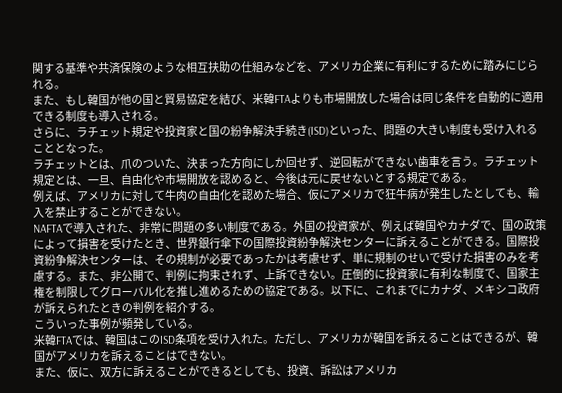関する基準や共済保険のような相互扶助の仕組みなどを、アメリカ企業に有利にするために踏みにじられる。
また、もし韓国が他の国と貿易協定を結び、米韓FTAよりも市場開放した場合は同じ条件を自動的に適用できる制度も導入される。
さらに、ラチェット規定や投資家と国の紛争解決手続き(ISD)といった、問題の大きい制度も受け入れることとなった。
ラチェットとは、爪のついた、決まった方向にしか回せず、逆回転ができない歯車を言う。ラチェット規定とは、一旦、自由化や市場開放を認めると、今後は元に戻せないとする規定である。
例えば、アメリカに対して牛肉の自由化を認めた場合、仮にアメリカで狂牛病が発生したとしても、輸入を禁止することができない。
NAFTAで導入された、非常に問題の多い制度である。外国の投資家が、例えば韓国やカナダで、国の政策によって損害を受けたとき、世界銀行傘下の国際投資紛争解決センターに訴えることができる。国際投資紛争解決センターは、その規制が必要であったかは考慮せず、単に規制のせいで受けた損害のみを考慮する。また、非公開で、判例に拘束されず、上訴できない。圧倒的に投資家に有利な制度で、国家主権を制限してグローバル化を推し進めるための協定である。以下に、これまでにカナダ、メキシコ政府が訴えられたときの判例を紹介する。
こういった事例が頻発している。
米韓FTAでは、韓国はこのISD条項を受け入れた。ただし、アメリカが韓国を訴えることはできるが、韓国がアメリカを訴えることはできない。
また、仮に、双方に訴えることができるとしても、投資、訴訟はアメリカ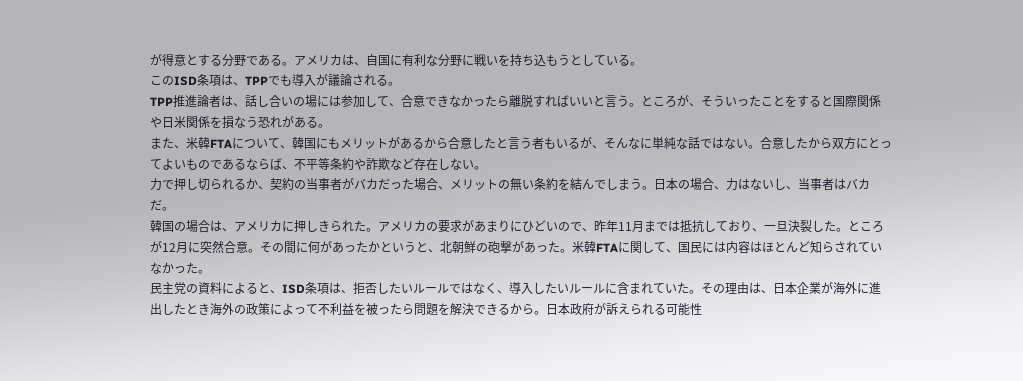が得意とする分野である。アメリカは、自国に有利な分野に戦いを持ち込もうとしている。
このISD条項は、TPPでも導入が議論される。
TPP推進論者は、話し合いの場には参加して、合意できなかったら離脱すればいいと言う。ところが、そういったことをすると国際関係や日米関係を損なう恐れがある。
また、米韓FTAについて、韓国にもメリットがあるから合意したと言う者もいるが、そんなに単純な話ではない。合意したから双方にとってよいものであるならば、不平等条約や詐欺など存在しない。
力で押し切られるか、契約の当事者がバカだった場合、メリットの無い条約を結んでしまう。日本の場合、力はないし、当事者はバカだ。
韓国の場合は、アメリカに押しきられた。アメリカの要求があまりにひどいので、昨年11月までは抵抗しており、一旦決裂した。ところが12月に突然合意。その間に何があったかというと、北朝鮮の砲撃があった。米韓FTAに関して、国民には内容はほとんど知らされていなかった。
民主党の資料によると、ISD条項は、拒否したいルールではなく、導入したいルールに含まれていた。その理由は、日本企業が海外に進出したとき海外の政策によって不利益を被ったら問題を解決できるから。日本政府が訴えられる可能性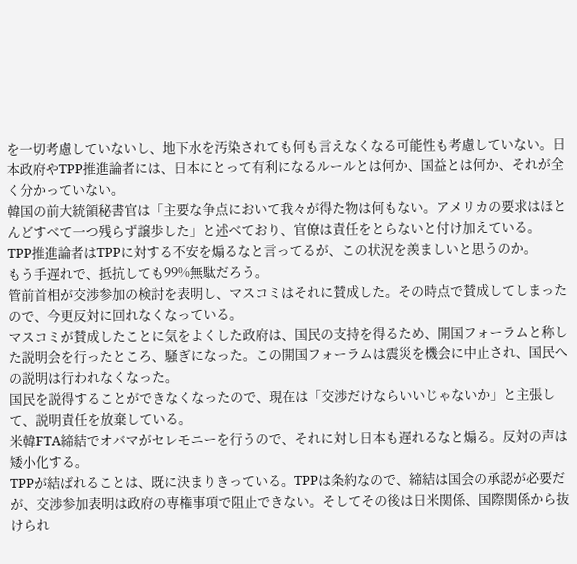を一切考慮していないし、地下水を汚染されても何も言えなくなる可能性も考慮していない。日本政府やTPP推進論者には、日本にとって有利になるルールとは何か、国益とは何か、それが全く分かっていない。
韓国の前大統領秘書官は「主要な争点において我々が得た物は何もない。アメリカの要求はほとんどすべて一つ残らず譲歩した」と述べており、官僚は責任をとらないと付け加えている。
TPP推進論者はTPPに対する不安を煽るなと言ってるが、この状況を羨ましいと思うのか。
もう手遅れで、抵抗しても99%無駄だろう。
管前首相が交渉参加の検討を表明し、マスコミはそれに賛成した。その時点で賛成してしまったので、今更反対に回れなくなっている。
マスコミが賛成したことに気をよくした政府は、国民の支持を得るため、開国フォーラムと称した説明会を行ったところ、騒ぎになった。この開国フォーラムは震災を機会に中止され、国民への説明は行われなくなった。
国民を説得することができなくなったので、現在は「交渉だけならいいじゃないか」と主張して、説明責任を放棄している。
米韓FTA締結でオバマがセレモニーを行うので、それに対し日本も遅れるなと煽る。反対の声は矮小化する。
TPPが結ばれることは、既に決まりきっている。TPPは条約なので、締結は国会の承認が必要だが、交渉参加表明は政府の専権事項で阻止できない。そしてその後は日米関係、国際関係から抜けられ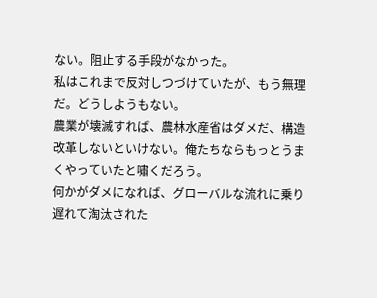ない。阻止する手段がなかった。
私はこれまで反対しつづけていたが、もう無理だ。どうしようもない。
農業が壊滅すれば、農林水産省はダメだ、構造改革しないといけない。俺たちならもっとうまくやっていたと嘯くだろう。
何かがダメになれば、グローバルな流れに乗り遅れて淘汰された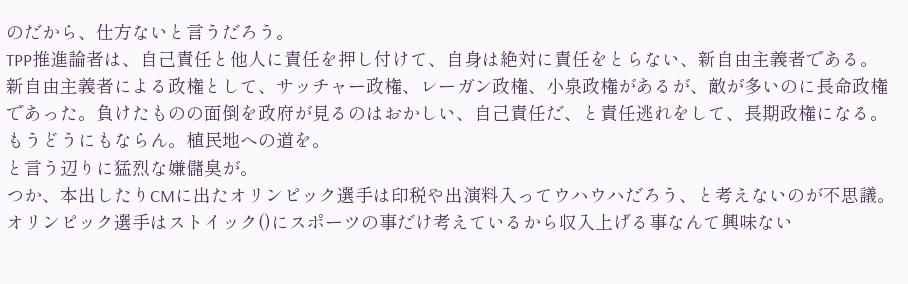のだから、仕方ないと言うだろう。
TPP推進論者は、自己責任と他人に責任を押し付けて、自身は絶対に責任をとらない、新自由主義者である。
新自由主義者による政権として、サッチャー政権、レーガン政権、小泉政権があるが、敵が多いのに長命政権であった。負けたものの面倒を政府が見るのはおかしい、自己責任だ、と責任逃れをして、長期政権になる。
もうどうにもならん。植民地への道を。
と言う辺りに猛烈な嫌儲臭が。
つか、本出したりCMに出たオリンピック選手は印税や出演料入ってウハウハだろう、と考えないのが不思議。
オリンピック選手はストイック()にスポーツの事だけ考えているから収入上げる事なんて興味ない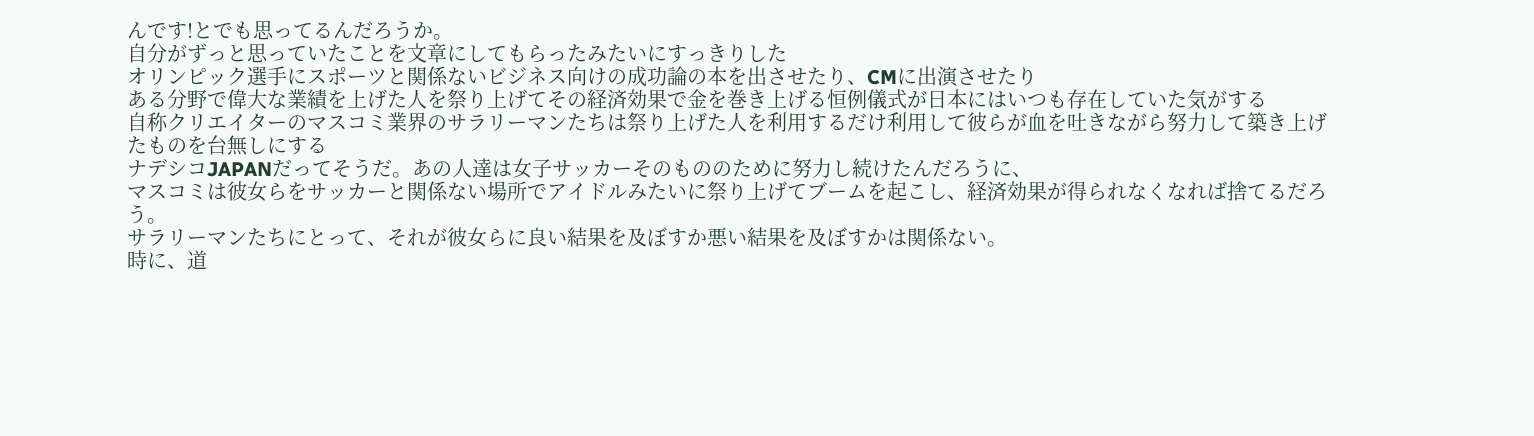んです!とでも思ってるんだろうか。
自分がずっと思っていたことを文章にしてもらったみたいにすっきりした
オリンピック選手にスポーツと関係ないビジネス向けの成功論の本を出させたり、CMに出演させたり
ある分野で偉大な業績を上げた人を祭り上げてその経済効果で金を巻き上げる恒例儀式が日本にはいつも存在していた気がする
自称クリエイターのマスコミ業界のサラリーマンたちは祭り上げた人を利用するだけ利用して彼らが血を吐きながら努力して築き上げたものを台無しにする
ナデシコJAPANだってそうだ。あの人達は女子サッカーそのもののために努力し続けたんだろうに、
マスコミは彼女らをサッカーと関係ない場所でアイドルみたいに祭り上げてブームを起こし、経済効果が得られなくなれば捨てるだろう。
サラリーマンたちにとって、それが彼女らに良い結果を及ぼすか悪い結果を及ぼすかは関係ない。
時に、道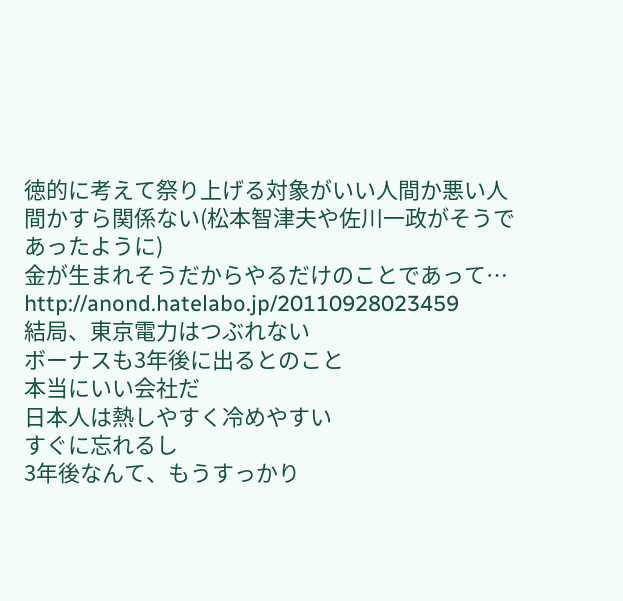徳的に考えて祭り上げる対象がいい人間か悪い人間かすら関係ない(松本智津夫や佐川一政がそうであったように)
金が生まれそうだからやるだけのことであって…
http://anond.hatelabo.jp/20110928023459
結局、東京電力はつぶれない
ボーナスも3年後に出るとのこと
本当にいい会社だ
日本人は熱しやすく冷めやすい
すぐに忘れるし
3年後なんて、もうすっかり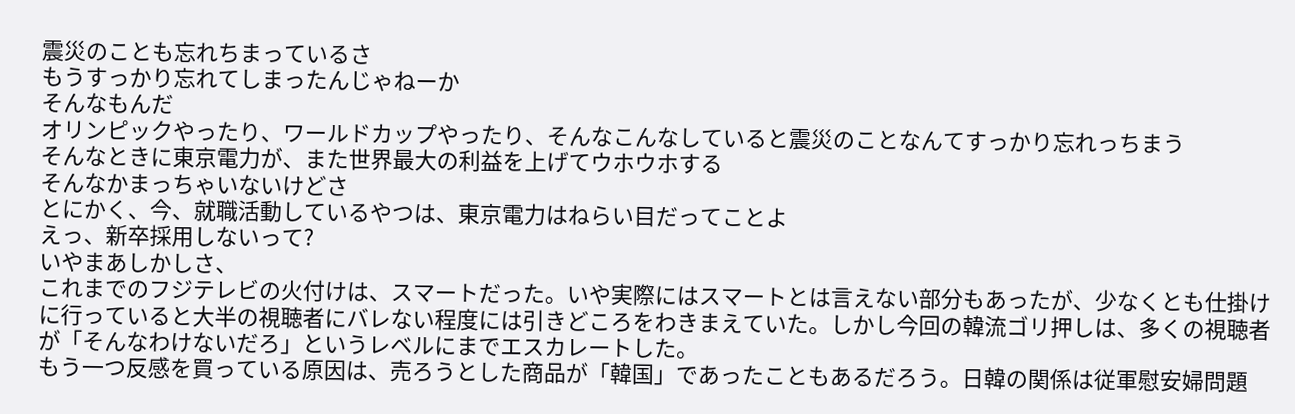震災のことも忘れちまっているさ
もうすっかり忘れてしまったんじゃねーか
そんなもんだ
オリンピックやったり、ワールドカップやったり、そんなこんなしていると震災のことなんてすっかり忘れっちまう
そんなときに東京電力が、また世界最大の利益を上げてウホウホする
そんなかまっちゃいないけどさ
とにかく、今、就職活動しているやつは、東京電力はねらい目だってことよ
えっ、新卒採用しないって?
いやまあしかしさ、
これまでのフジテレビの火付けは、スマートだった。いや実際にはスマートとは言えない部分もあったが、少なくとも仕掛けに行っていると大半の視聴者にバレない程度には引きどころをわきまえていた。しかし今回の韓流ゴリ押しは、多くの視聴者が「そんなわけないだろ」というレベルにまでエスカレートした。
もう一つ反感を買っている原因は、売ろうとした商品が「韓国」であったこともあるだろう。日韓の関係は従軍慰安婦問題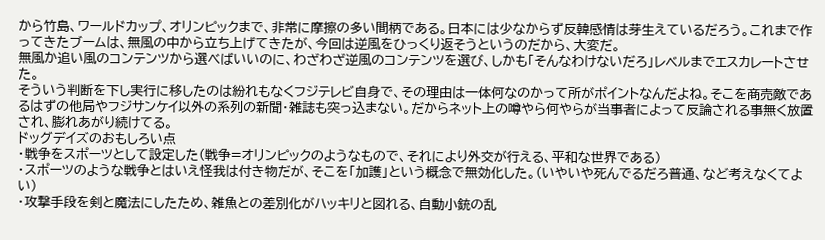から竹島、ワールドカップ、オリンピックまで、非常に摩擦の多い間柄である。日本には少なからず反韓感情は芽生えているだろう。これまで作ってきたブームは、無風の中から立ち上げてきたが、今回は逆風をひっくり返そうというのだから、大変だ。
無風か追い風のコンテンツから選べばいいのに、わざわざ逆風のコンテンツを選び、しかも「そんなわけないだろ」レベルまでエスカレートさせた。
そういう判断を下し実行に移したのは紛れもなくフジテレビ自身で、その理由は一体何なのかって所がポイントなんだよね。そこを商売敵であるはずの他局やフジサンケイ以外の系列の新聞・雑誌も突っ込まない。だからネット上の噂やら何やらが当事者によって反論される事無く放置され、膨れあがり続けてる。
ドッグデイズのおもしろい点
・戦争をスポーツとして設定した(戦争=オリンピックのようなもので、それにより外交が行える、平和な世界である)
・スポーツのような戦争とはいえ怪我は付き物だが、そこを「加護」という概念で無効化した。(いやいや死んでるだろ普通、など考えなくてよい)
・攻撃手段を剣と魔法にしたため、雑魚との差別化がハッキリと図れる、自動小銃の乱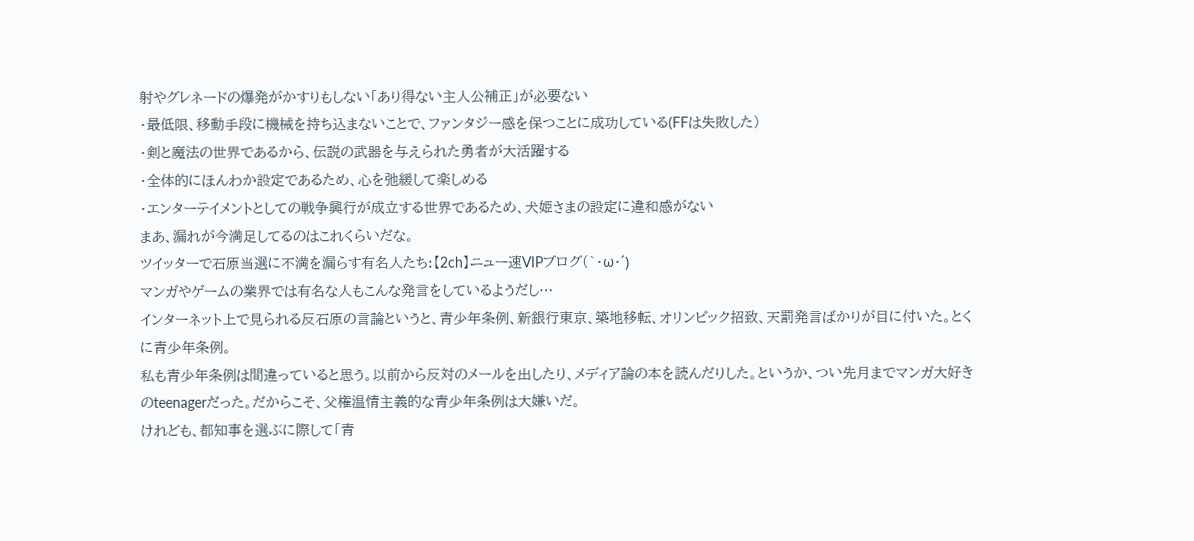射やグレネードの爆発がかすりもしない「あり得ない主人公補正」が必要ない
・最低限、移動手段に機械を持ち込まないことで、ファンタジー感を保つことに成功している(FFは失敗した)
・剣と魔法の世界であるから、伝説の武器を与えられた勇者が大活躍する
・全体的にほんわか設定であるため、心を弛緩して楽しめる
・エンターテイメントとしての戦争興行が成立する世界であるため、犬姫さまの設定に違和感がない
まあ、漏れが今満足してるのはこれくらいだな。
ツイッターで石原当選に不満を漏らす有名人たち:【2ch】ニュー速VIPブログ(`・ω・´)
マンガやゲームの業界では有名な人もこんな発言をしているようだし…
インターネット上で見られる反石原の言論というと、青少年条例、新銀行東京、築地移転、オリンピック招致、天罰発言ばかりが目に付いた。とくに青少年条例。
私も青少年条例は間違っていると思う。以前から反対のメールを出したり、メディア論の本を読んだりした。というか、つい先月までマンガ大好きのteenagerだった。だからこそ、父権温情主義的な青少年条例は大嫌いだ。
けれども、都知事を選ぶに際して「青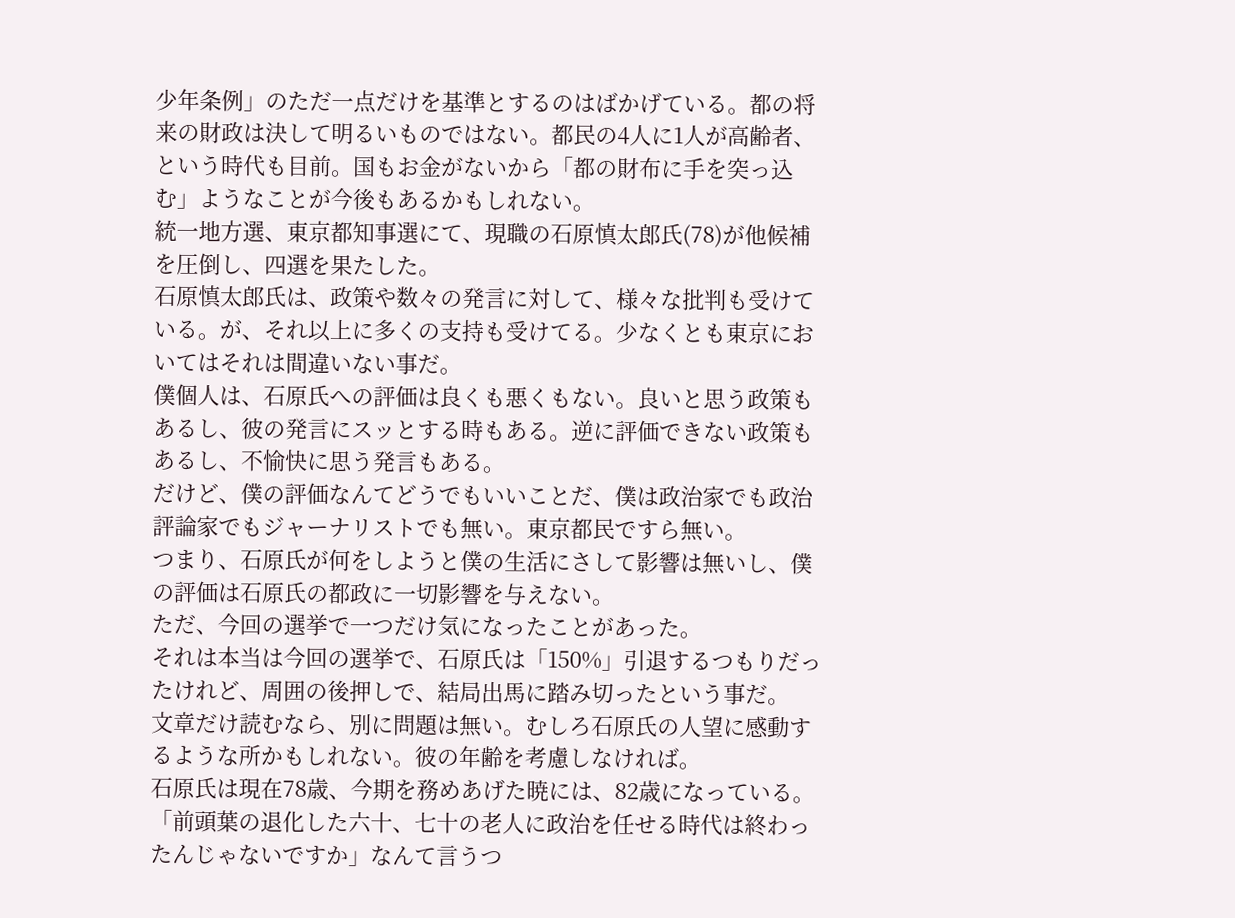少年条例」のただ一点だけを基準とするのはばかげている。都の将来の財政は決して明るいものではない。都民の4人に1人が高齢者、という時代も目前。国もお金がないから「都の財布に手を突っ込む」ようなことが今後もあるかもしれない。
統一地方選、東京都知事選にて、現職の石原慎太郎氏(78)が他候補を圧倒し、四選を果たした。
石原慎太郎氏は、政策や数々の発言に対して、様々な批判も受けている。が、それ以上に多くの支持も受けてる。少なくとも東京においてはそれは間違いない事だ。
僕個人は、石原氏への評価は良くも悪くもない。良いと思う政策もあるし、彼の発言にスッとする時もある。逆に評価できない政策もあるし、不愉快に思う発言もある。
だけど、僕の評価なんてどうでもいいことだ、僕は政治家でも政治評論家でもジャーナリストでも無い。東京都民ですら無い。
つまり、石原氏が何をしようと僕の生活にさして影響は無いし、僕の評価は石原氏の都政に一切影響を与えない。
ただ、今回の選挙で一つだけ気になったことがあった。
それは本当は今回の選挙で、石原氏は「150%」引退するつもりだったけれど、周囲の後押しで、結局出馬に踏み切ったという事だ。
文章だけ読むなら、別に問題は無い。むしろ石原氏の人望に感動するような所かもしれない。彼の年齢を考慮しなければ。
石原氏は現在78歳、今期を務めあげた暁には、82歳になっている。
「前頭葉の退化した六十、七十の老人に政治を任せる時代は終わったんじゃないですか」なんて言うつ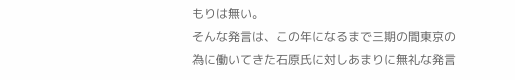もりは無い。
そんな発言は、この年になるまで三期の間東京の為に働いてきた石原氏に対しあまりに無礼な発言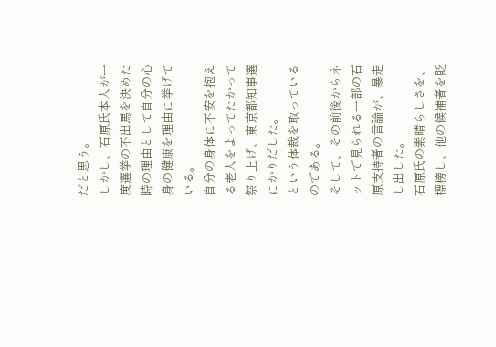だと思う。
しかし、石原氏本人が一度選挙の不出馬を決めた時の理由として自分の心身の健康を理由に挙げている。
自分の身体に不安を抱える老人をよってたかって祭り上げ、東京都知事選にかりだした。
という体裁を取っているのである。
そして、その前後からネットで見られる一部の石原支持者の言論が、暴走し出した。
石原氏の素晴らしさを、標榜し、他の候補者を貶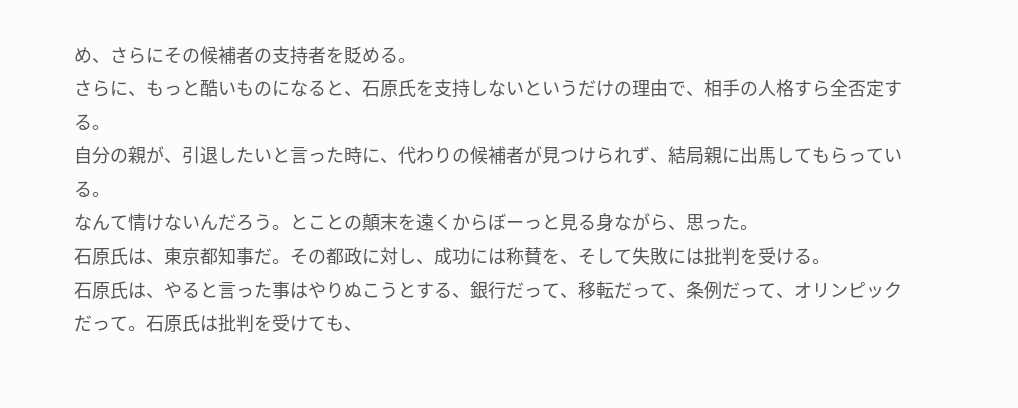め、さらにその候補者の支持者を貶める。
さらに、もっと酷いものになると、石原氏を支持しないというだけの理由で、相手の人格すら全否定する。
自分の親が、引退したいと言った時に、代わりの候補者が見つけられず、結局親に出馬してもらっている。
なんて情けないんだろう。とことの顛末を遠くからぼーっと見る身ながら、思った。
石原氏は、東京都知事だ。その都政に対し、成功には称賛を、そして失敗には批判を受ける。
石原氏は、やると言った事はやりぬこうとする、銀行だって、移転だって、条例だって、オリンピックだって。石原氏は批判を受けても、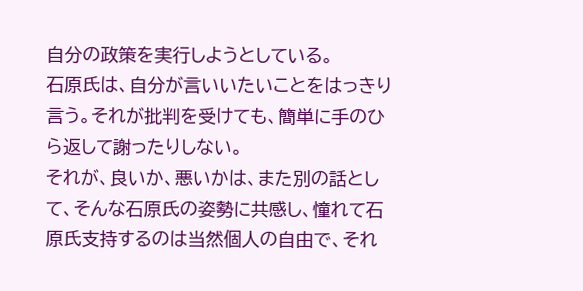自分の政策を実行しようとしている。
石原氏は、自分が言いいたいことをはっきり言う。それが批判を受けても、簡単に手のひら返して謝ったりしない。
それが、良いか、悪いかは、また別の話として、そんな石原氏の姿勢に共感し、憧れて石原氏支持するのは当然個人の自由で、それ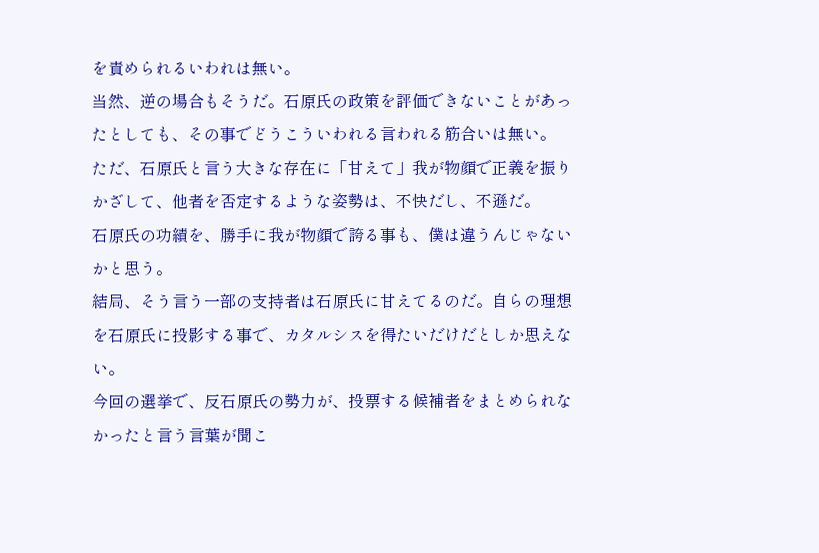を責められるいわれは無い。
当然、逆の場合もそうだ。石原氏の政策を評価できないことがあったとしても、その事でどうこういわれる言われる筋合いは無い。
ただ、石原氏と言う大きな存在に「甘えて」我が物顔で正義を振りかざして、他者を否定するような姿勢は、不快だし、不遜だ。
石原氏の功績を、勝手に我が物顔で誇る事も、僕は違うんじゃないかと思う。
結局、そう言う一部の支持者は石原氏に甘えてるのだ。自らの理想を石原氏に投影する事で、カタルシスを得たいだけだとしか思えない。
今回の選挙で、反石原氏の勢力が、投票する候補者をまとめられなかったと言う言葉が聞こ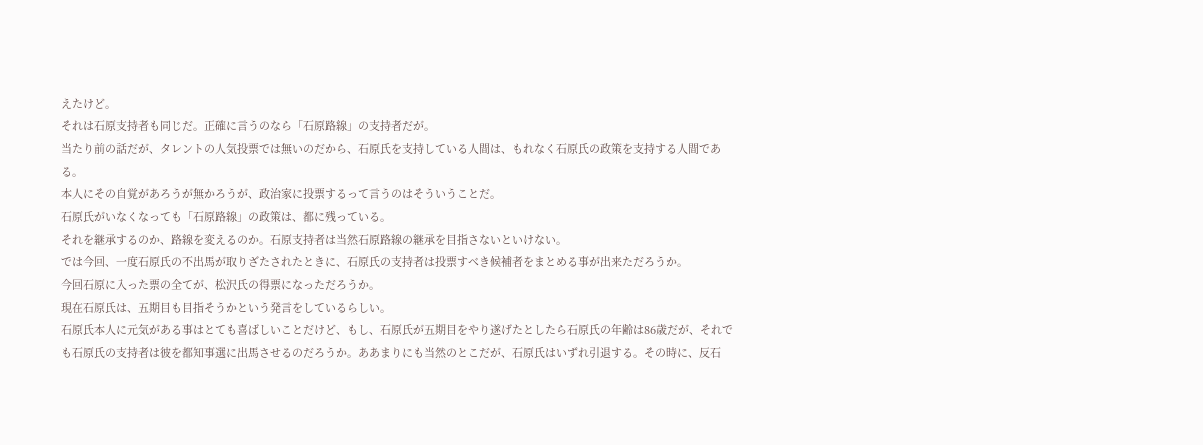えたけど。
それは石原支持者も同じだ。正確に言うのなら「石原路線」の支持者だが。
当たり前の話だが、タレントの人気投票では無いのだから、石原氏を支持している人間は、もれなく石原氏の政策を支持する人間である。
本人にその自覚があろうが無かろうが、政治家に投票するって言うのはそういうことだ。
石原氏がいなくなっても「石原路線」の政策は、都に残っている。
それを継承するのか、路線を変えるのか。石原支持者は当然石原路線の継承を目指さないといけない。
では今回、一度石原氏の不出馬が取りざたされたときに、石原氏の支持者は投票すべき候補者をまとめる事が出来ただろうか。
今回石原に入った票の全てが、松沢氏の得票になっただろうか。
現在石原氏は、五期目も目指そうかという発言をしているらしい。
石原氏本人に元気がある事はとても喜ばしいことだけど、もし、石原氏が五期目をやり遂げたとしたら石原氏の年齢は86歳だが、それでも石原氏の支持者は彼を都知事選に出馬させるのだろうか。ああまりにも当然のとこだが、石原氏はいずれ引退する。その時に、反石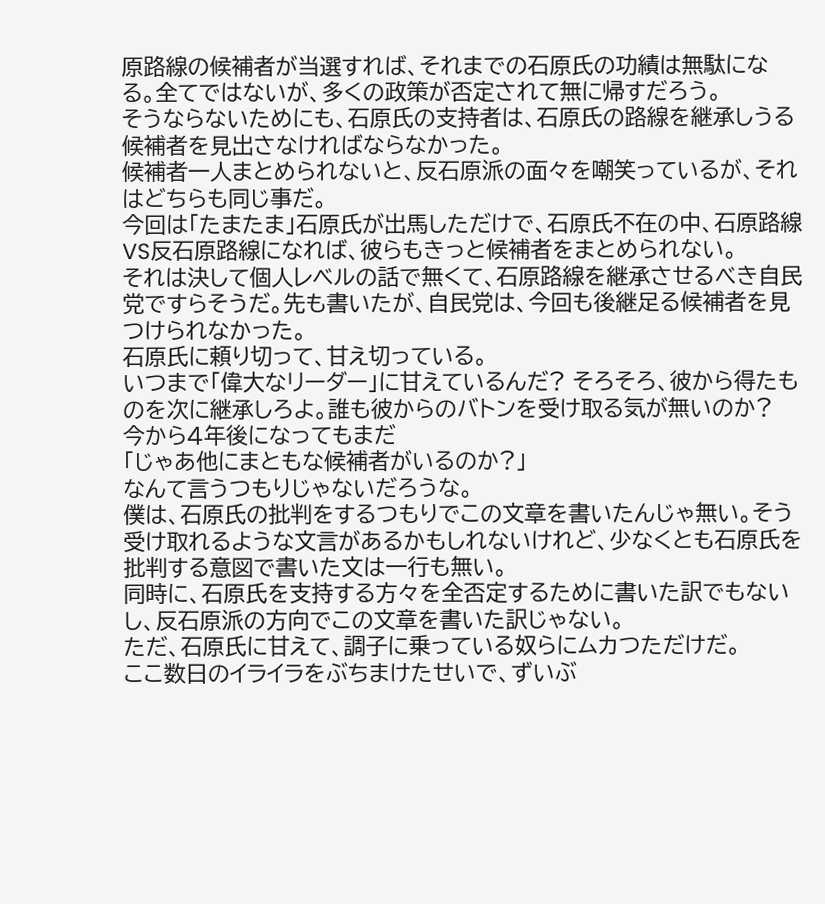原路線の候補者が当選すれば、それまでの石原氏の功績は無駄になる。全てではないが、多くの政策が否定されて無に帰すだろう。
そうならないためにも、石原氏の支持者は、石原氏の路線を継承しうる候補者を見出さなければならなかった。
候補者一人まとめられないと、反石原派の面々を嘲笑っているが、それはどちらも同じ事だ。
今回は「たまたま」石原氏が出馬しただけで、石原氏不在の中、石原路線VS反石原路線になれば、彼らもきっと候補者をまとめられない。
それは決して個人レベルの話で無くて、石原路線を継承させるべき自民党ですらそうだ。先も書いたが、自民党は、今回も後継足る候補者を見つけられなかった。
石原氏に頼り切って、甘え切っている。
いつまで「偉大なリーダー」に甘えているんだ? そろそろ、彼から得たものを次に継承しろよ。誰も彼からのバトンを受け取る気が無いのか?
今から4年後になってもまだ
「じゃあ他にまともな候補者がいるのか?」
なんて言うつもりじゃないだろうな。
僕は、石原氏の批判をするつもりでこの文章を書いたんじゃ無い。そう受け取れるような文言があるかもしれないけれど、少なくとも石原氏を批判する意図で書いた文は一行も無い。
同時に、石原氏を支持する方々を全否定するために書いた訳でもないし、反石原派の方向でこの文章を書いた訳じゃない。
ただ、石原氏に甘えて、調子に乗っている奴らにムカつただけだ。
ここ数日のイライラをぶちまけたせいで、ずいぶ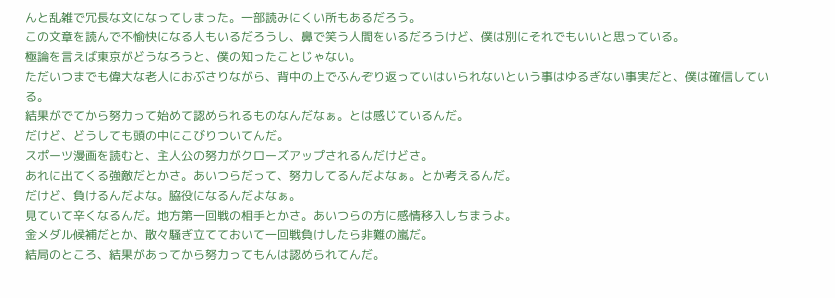んと乱雑で冗長な文になってしまった。一部読みにくい所もあるだろう。
この文章を読んで不愉快になる人もいるだろうし、鼻で笑う人間をいるだろうけど、僕は別にそれでもいいと思っている。
極論を言えば東京がどうなろうと、僕の知ったことじゃない。
ただいつまでも偉大な老人におぶさりながら、背中の上でふんぞり返っていはいられないという事はゆるぎない事実だと、僕は確信している。
結果がでてから努力って始めて認められるものなんだなぁ。とは感じているんだ。
だけど、どうしても頭の中にこびりついてんだ。
スポーツ漫画を読むと、主人公の努力がクローズアップされるんだけどさ。
あれに出てくる強敵だとかさ。あいつらだって、努力してるんだよなぁ。とか考えるんだ。
だけど、負けるんだよな。脇役になるんだよなぁ。
見ていて辛くなるんだ。地方第一回戦の相手とかさ。あいつらの方に感情移入しちまうよ。
金メダル候補だとか、散々騒ぎ立てておいて一回戦負けしたら非難の嵐だ。
結局のところ、結果があってから努力ってもんは認められてんだ。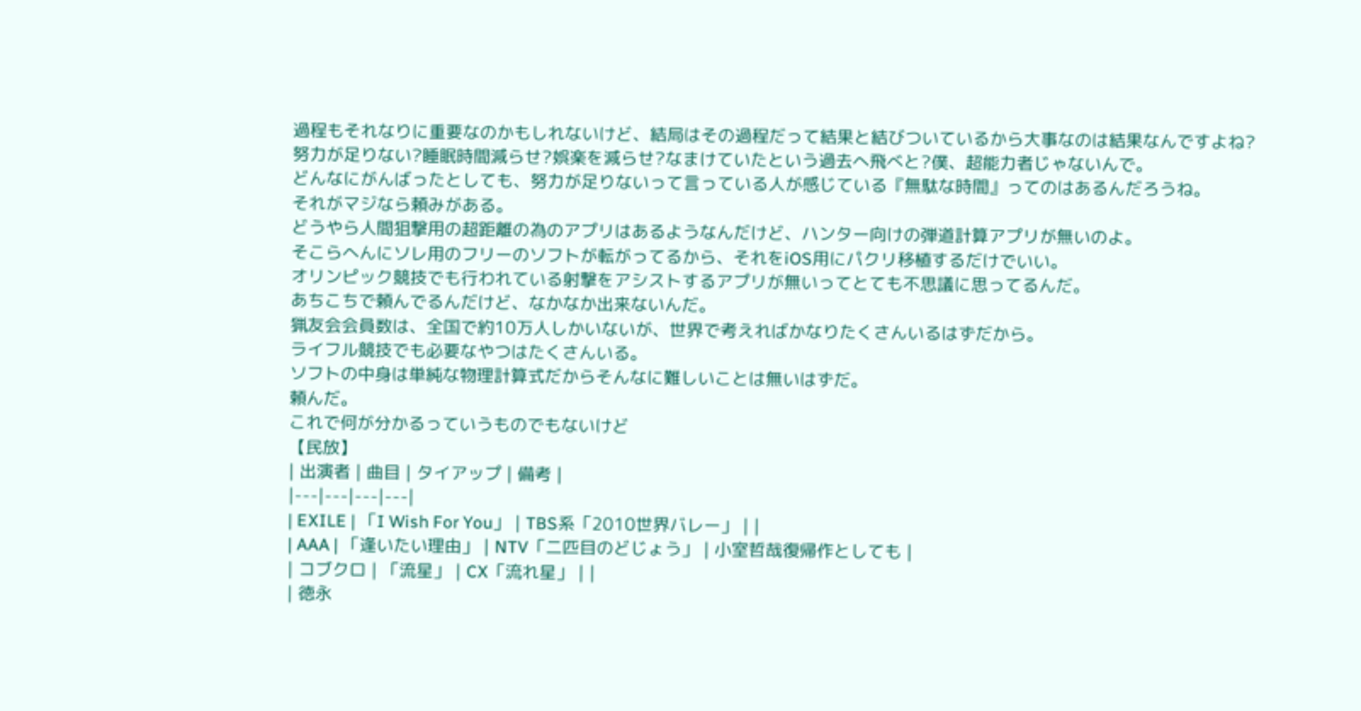過程もそれなりに重要なのかもしれないけど、結局はその過程だって結果と結びついているから大事なのは結果なんですよね?
努力が足りない?睡眠時間減らせ?娯楽を減らせ?なまけていたという過去へ飛べと?僕、超能力者じゃないんで。
どんなにがんばったとしても、努力が足りないって言っている人が感じている『無駄な時間』ってのはあるんだろうね。
それがマジなら頼みがある。
どうやら人間狙撃用の超距離の為のアプリはあるようなんだけど、ハンター向けの弾道計算アプリが無いのよ。
そこらへんにソレ用のフリーのソフトが転がってるから、それをiOS用にパクリ移植するだけでいい。
オリンピック競技でも行われている射撃をアシストするアプリが無いってとても不思議に思ってるんだ。
あちこちで頼んでるんだけど、なかなか出来ないんだ。
猟友会会員数は、全国で約10万人しかいないが、世界で考えればかなりたくさんいるはずだから。
ライフル競技でも必要なやつはたくさんいる。
ソフトの中身は単純な物理計算式だからそんなに難しいことは無いはずだ。
頼んだ。
これで何が分かるっていうものでもないけど
【民放】
| 出演者 | 曲目 | タイアップ | 備考 |
|---|---|---|---|
| EXILE | 「I Wish For You」 | TBS系「2010世界バレー」 | |
| AAA | 「逢いたい理由」 | NTV「二匹目のどじょう」 | 小室哲哉復帰作としても |
| コブクロ | 「流星」 | CX「流れ星」 | |
| 徳永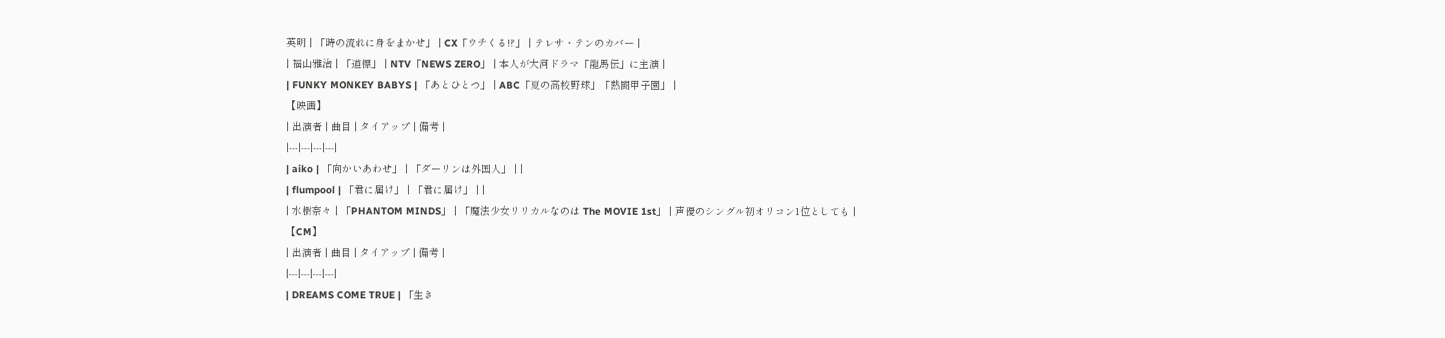英明 | 「時の流れに身をまかせ」 | CX「ウチくる!?」 | テレサ・テンのカバー |
| 福山雅治 | 「道標」 | NTV「NEWS ZERO」 | 本人が大河ドラマ「龍馬伝」に主演 |
| FUNKY MONKEY BABYS | 「あとひとつ」 | ABC「夏の高校野球」「熱闘甲子園」 |
【映画】
| 出演者 | 曲目 | タイアップ | 備考 |
|---|---|---|---|
| aiko | 「向かいあわせ」 | 「ダーリンは外国人」 | |
| flumpool | 「君に届け」 | 「君に届け」 | |
| 水樹奈々 | 「PHANTOM MINDS」 | 「魔法少女リリカルなのは The MOVIE 1st」 | 声優のシングル初オリコン1位としても |
【CM】
| 出演者 | 曲目 | タイアップ | 備考 |
|---|---|---|---|
| DREAMS COME TRUE | 「生き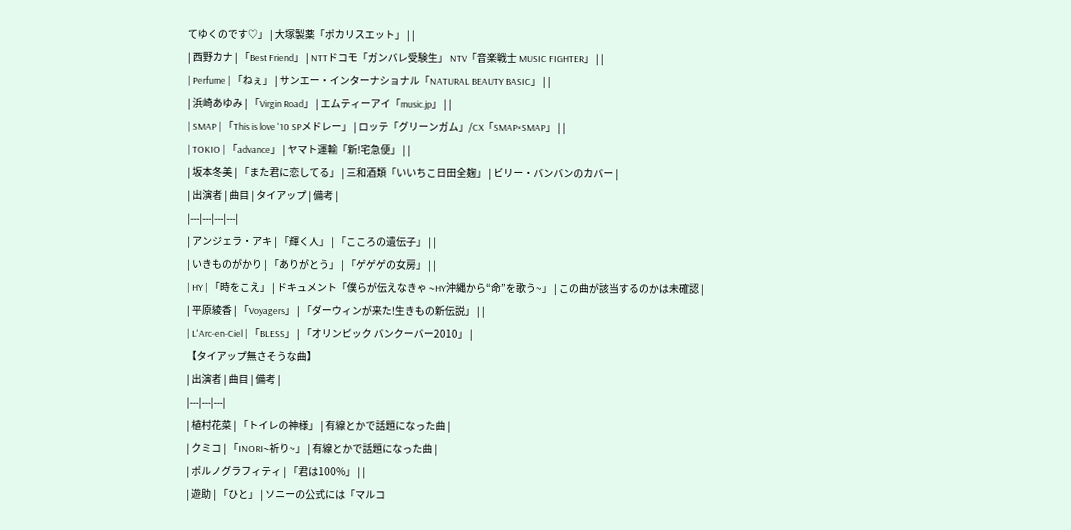てゆくのです♡」 | 大塚製薬「ポカリスエット」 | |
| 西野カナ | 「Best Friend」 | NTTドコモ「ガンバレ受験生」 NTV「音楽戦士 MUSIC FIGHTER」 | |
| Perfume | 「ねぇ」 | サンエー・インターナショナル「NATURAL BEAUTY BASIC」 | |
| 浜崎あゆみ | 「Virgin Road」 | エムティーアイ「music.jp」 | |
| SMAP | 「This is love '10 SPメドレー」 | ロッテ「グリーンガム」/CX「SMAP×SMAP」 | |
| TOKIO | 「advance」 | ヤマト運輸「新!宅急便」 | |
| 坂本冬美 | 「また君に恋してる」 | 三和酒類「いいちこ日田全麹」 | ビリー・バンバンのカバー |
| 出演者 | 曲目 | タイアップ | 備考 |
|---|---|---|---|
| アンジェラ・アキ | 「輝く人」 | 「こころの遺伝子」 | |
| いきものがかり | 「ありがとう」 | 「ゲゲゲの女房」 | |
| HY | 「時をこえ」 | ドキュメント「僕らが伝えなきゃ ~HY沖縄から“命”を歌う~」 | この曲が該当するのかは未確認 |
| 平原綾香 | 「Voyagers」 | 「ダーウィンが来た!生きもの新伝説」 | |
| L'Arc-en-Ciel | 「BLESS」 | 「オリンピック バンクーバー2010」 |
【タイアップ無さそうな曲】
| 出演者 | 曲目 | 備考 |
|---|---|---|
| 植村花菜 | 「トイレの神様」 | 有線とかで話題になった曲 |
| クミコ | 「INORI~祈り~」 | 有線とかで話題になった曲 |
| ポルノグラフィティ | 「君は100%」 | |
| 遊助 | 「ひと」 | ソニーの公式には「マルコ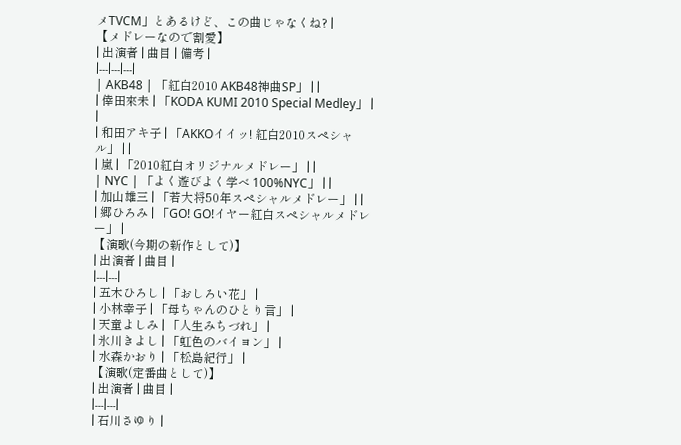メTVCM」とあるけど、この曲じゃなくね? |
【メドレーなので割愛】
| 出演者 | 曲目 | 備考 |
|---|---|---|
| AKB48 | 「紅白2010 AKB48神曲SP」 | |
| 倖田來未 | 「KODA KUMI 2010 Special Medley」 | |
| 和田アキ子 | 「AKKOイイッ! 紅白2010スペシャル」 | |
| 嵐 | 「2010紅白オリジナルメドレー」 | |
| NYC | 「よく遊びよく学べ 100%NYC」 | |
| 加山雄三 | 「若大将50年スペシャルメドレー」 | |
| 郷ひろみ | 「GO! GO!イヤー紅白スペシャルメドレー」 |
【演歌(今期の新作として)】
| 出演者 | 曲目 |
|---|---|
| 五木ひろし | 「おしろい花」 |
| 小林幸子 | 「母ちゃんのひとり言」 |
| 天童よしみ | 「人生みちづれ」 |
| 氷川きよし | 「虹色のバイヨン」 |
| 水森かおり | 「松島紀行」 |
【演歌(定番曲として)】
| 出演者 | 曲目 |
|---|---|
| 石川さゆり |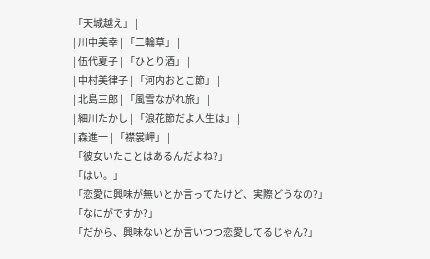「天城越え」 |
| 川中美幸 | 「二輪草」 |
| 伍代夏子 | 「ひとり酒」 |
| 中村美律子 | 「河内おとこ節」 |
| 北島三郎 | 「風雪ながれ旅」 |
| 細川たかし | 「浪花節だよ人生は」 |
| 森進一 | 「襟裳岬」 |
「彼女いたことはあるんだよね?」
「はい。」
「恋愛に興味が無いとか言ってたけど、実際どうなの?」
「なにがですか?」
「だから、興味ないとか言いつつ恋愛してるじゃん?」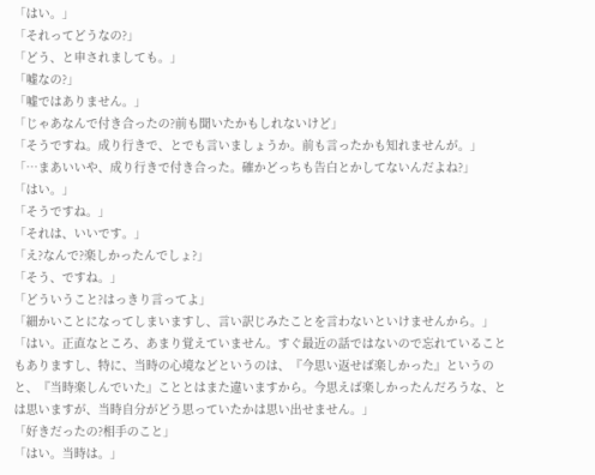「はい。」
「それってどうなの?」
「どう、と申されましても。」
「嘘なの?」
「嘘ではありません。」
「じゃあなんで付き合ったの?前も聞いたかもしれないけど」
「そうですね。成り行きで、とでも言いましょうか。前も言ったかも知れませんが。」
「…まあいいや、成り行きで付き合った。確かどっちも告白とかしてないんだよね?」
「はい。」
「そうですね。」
「それは、いいです。」
「え?なんで?楽しかったんでしょ?」
「そう、ですね。」
「どういうこと?はっきり言ってよ」
「細かいことになってしまいますし、言い訳じみたことを言わないといけませんから。」
「はい。正直なところ、あまり覚えていません。すぐ最近の話ではないので忘れていることもありますし、特に、当時の心境などというのは、『今思い返せば楽しかった』というのと、『当時楽しんでいた』こととはまた違いますから。今思えば楽しかったんだろうな、とは思いますが、当時自分がどう思っていたかは思い出せません。」
「好きだったの?相手のこと」
「はい。当時は。」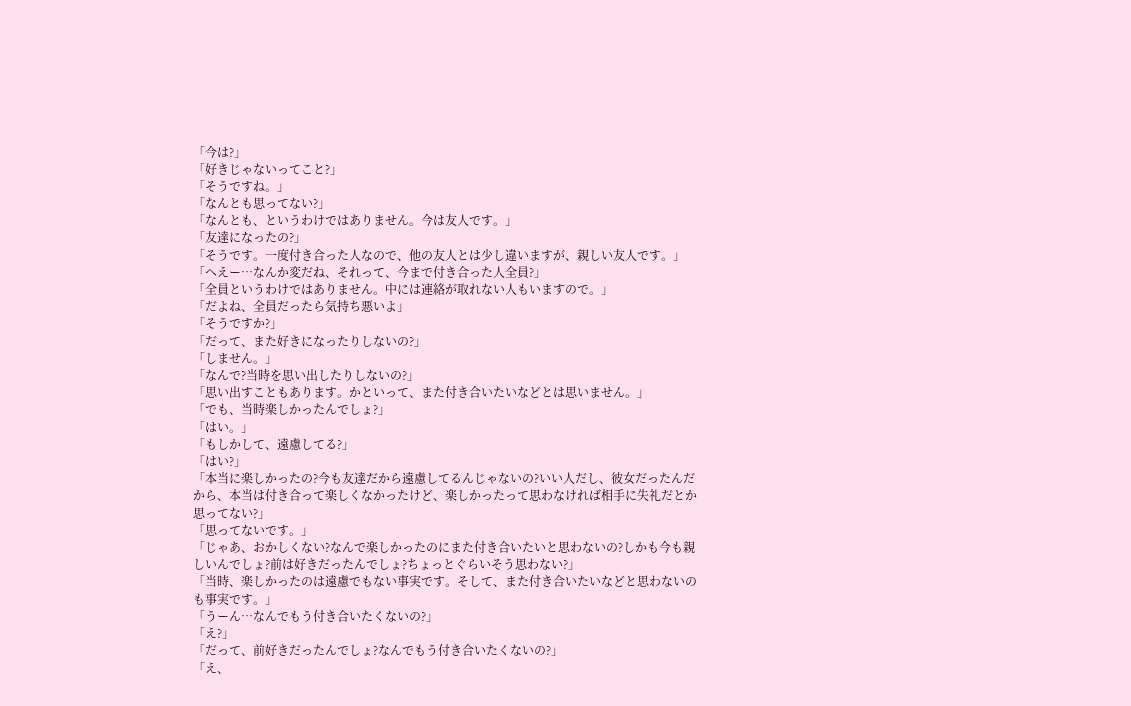「今は?」
「好きじゃないってこと?」
「そうですね。」
「なんとも思ってない?」
「なんとも、というわけではありません。今は友人です。」
「友達になったの?」
「そうです。一度付き合った人なので、他の友人とは少し違いますが、親しい友人です。」
「へえー…なんか変だね、それって、今まで付き合った人全員?」
「全員というわけではありません。中には連絡が取れない人もいますので。」
「だよね、全員だったら気持ち悪いよ」
「そうですか?」
「だって、また好きになったりしないの?」
「しません。」
「なんで?当時を思い出したりしないの?」
「思い出すこともあります。かといって、また付き合いたいなどとは思いません。」
「でも、当時楽しかったんでしょ?」
「はい。」
「もしかして、遠慮してる?」
「はい?」
「本当に楽しかったの?今も友達だから遠慮してるんじゃないの?いい人だし、彼女だったんだから、本当は付き合って楽しくなかったけど、楽しかったって思わなければ相手に失礼だとか思ってない?」
「思ってないです。」
「じゃあ、おかしくない?なんで楽しかったのにまた付き合いたいと思わないの?しかも今も親しいんでしょ?前は好きだったんでしょ?ちょっとぐらいそう思わない?」
「当時、楽しかったのは遠慮でもない事実です。そして、また付き合いたいなどと思わないのも事実です。」
「うーん…なんでもう付き合いたくないの?」
「え?」
「だって、前好きだったんでしょ?なんでもう付き合いたくないの?」
「え、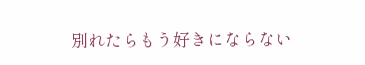別れたらもう好きにならない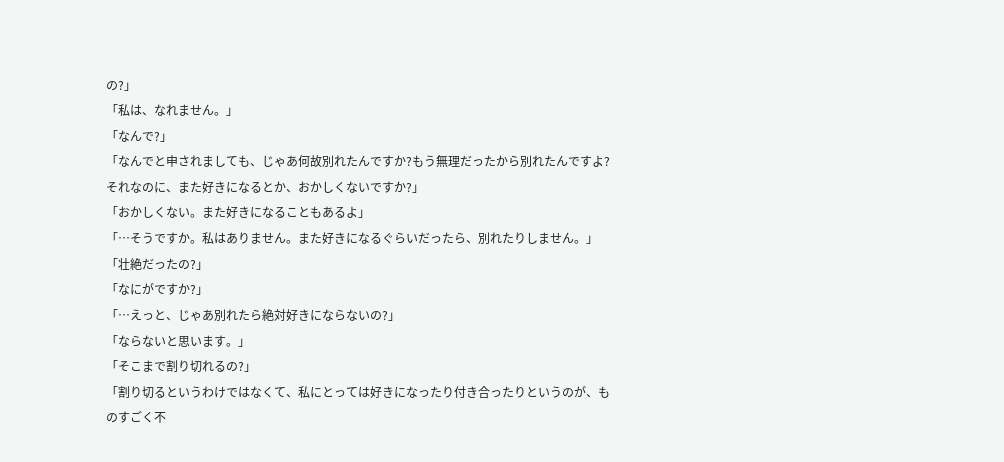の?」
「私は、なれません。」
「なんで?」
「なんでと申されましても、じゃあ何故別れたんですか?もう無理だったから別れたんですよ?それなのに、また好きになるとか、おかしくないですか?」
「おかしくない。また好きになることもあるよ」
「…そうですか。私はありません。また好きになるぐらいだったら、別れたりしません。」
「壮絶だったの?」
「なにがですか?」
「…えっと、じゃあ別れたら絶対好きにならないの?」
「ならないと思います。」
「そこまで割り切れるの?」
「割り切るというわけではなくて、私にとっては好きになったり付き合ったりというのが、ものすごく不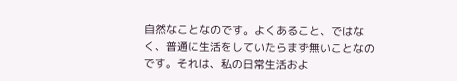自然なことなのです。よくあること、ではなく、普通に生活をしていたらまず無いことなのです。それは、私の日常生活およ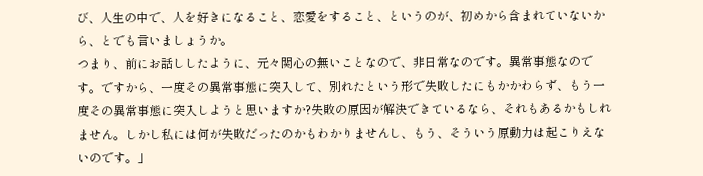び、人生の中で、人を好きになること、恋愛をすること、というのが、初めから含まれていないから、とでも言いましょうか。
つまり、前にお話ししたように、元々関心の無いことなので、非日常なのです。異常事態なのです。ですから、一度その異常事態に突入して、別れたという形で失敗したにもかかわらず、もう一度その異常事態に突入しようと思いますか?失敗の原因が解決できているなら、それもあるかもしれません。しかし私には何が失敗だったのかもわかりませんし、もう、そういう原動力は起こりえないのです。」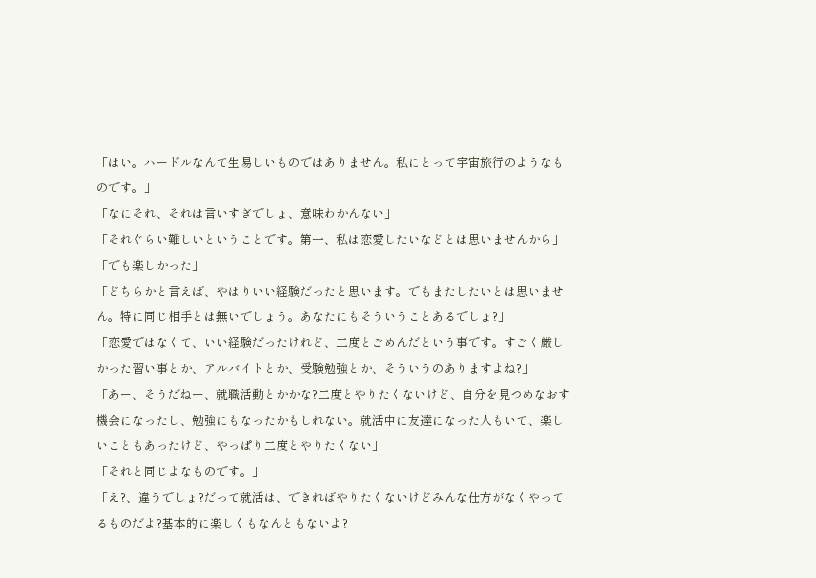「はい。ハードルなんて生易しいものではありません。私にとって宇宙旅行のようなものです。」
「なにそれ、それは言いすぎでしょ、意味わかんない」
「それぐらい難しいということです。第一、私は恋愛したいなどとは思いませんから」
「でも楽しかった」
「どちらかと言えば、やはりいい経験だったと思います。でもまたしたいとは思いません。特に同じ相手とは無いでしょう。あなたにもそういうことあるでしょ?」
「恋愛ではなくて、いい経験だったけれど、二度とごめんだという事です。すごく厳しかった習い事とか、アルバイトとか、受験勉強とか、そういうのありますよね?」
「あー、そうだねー、就職活動とかかな?二度とやりたくないけど、自分を見つめなおす機会になったし、勉強にもなったかもしれない。就活中に友達になった人もいて、楽しいこともあったけど、やっぱり二度とやりたくない」
「それと同じよなものです。」
「え?、違うでしょ?だって就活は、できればやりたくないけどみんな仕方がなくやってるものだよ?基本的に楽しくもなんともないよ?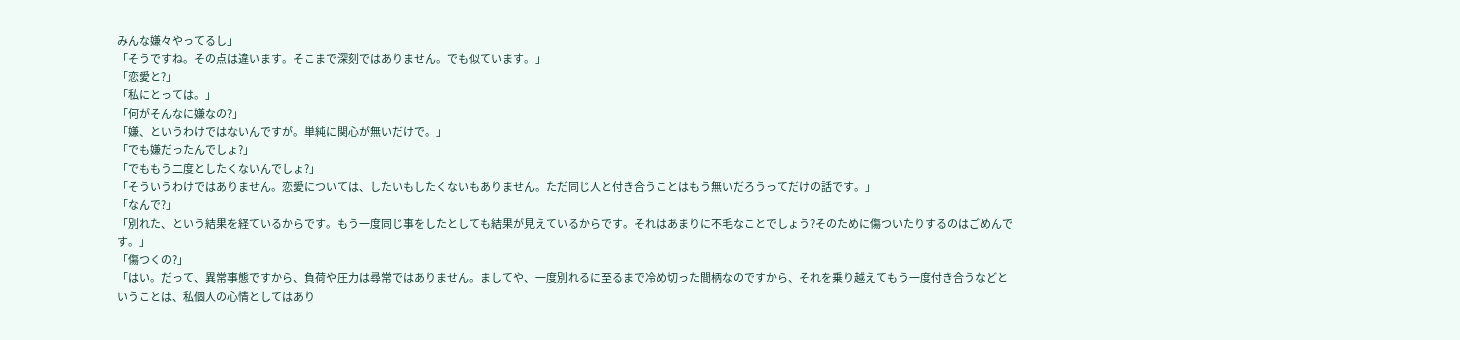みんな嫌々やってるし」
「そうですね。その点は違います。そこまで深刻ではありません。でも似ています。」
「恋愛と?」
「私にとっては。」
「何がそんなに嫌なの?」
「嫌、というわけではないんですが。単純に関心が無いだけで。」
「でも嫌だったんでしょ?」
「でももう二度としたくないんでしょ?」
「そういうわけではありません。恋愛については、したいもしたくないもありません。ただ同じ人と付き合うことはもう無いだろうってだけの話です。」
「なんで?」
「別れた、という結果を経ているからです。もう一度同じ事をしたとしても結果が見えているからです。それはあまりに不毛なことでしょう?そのために傷ついたりするのはごめんです。」
「傷つくの?」
「はい。だって、異常事態ですから、負荷や圧力は尋常ではありません。ましてや、一度別れるに至るまで冷め切った間柄なのですから、それを乗り越えてもう一度付き合うなどということは、私個人の心情としてはあり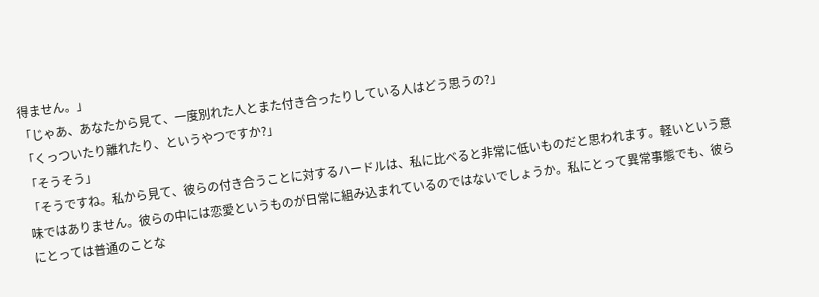得ません。」
「じゃあ、あなたから見て、一度別れた人とまた付き合ったりしている人はどう思うの?」
「くっついたり離れたり、というやつですか?」
「そうそう」
「そうですね。私から見て、彼らの付き合うことに対するハードルは、私に比べると非常に低いものだと思われます。軽いという意味ではありません。彼らの中には恋愛というものが日常に組み込まれているのではないでしょうか。私にとって異常事態でも、彼らにとっては普通のことな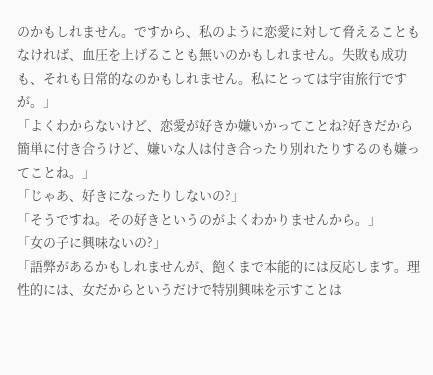のかもしれません。ですから、私のように恋愛に対して脅えることもなければ、血圧を上げることも無いのかもしれません。失敗も成功も、それも日常的なのかもしれません。私にとっては宇宙旅行ですが。」
「よくわからないけど、恋愛が好きか嫌いかってことね?好きだから簡単に付き合うけど、嫌いな人は付き合ったり別れたりするのも嫌ってことね。」
「じゃあ、好きになったりしないの?」
「そうですね。その好きというのがよくわかりませんから。」
「女の子に興味ないの?」
「語弊があるかもしれませんが、飽くまで本能的には反応します。理性的には、女だからというだけで特別興味を示すことは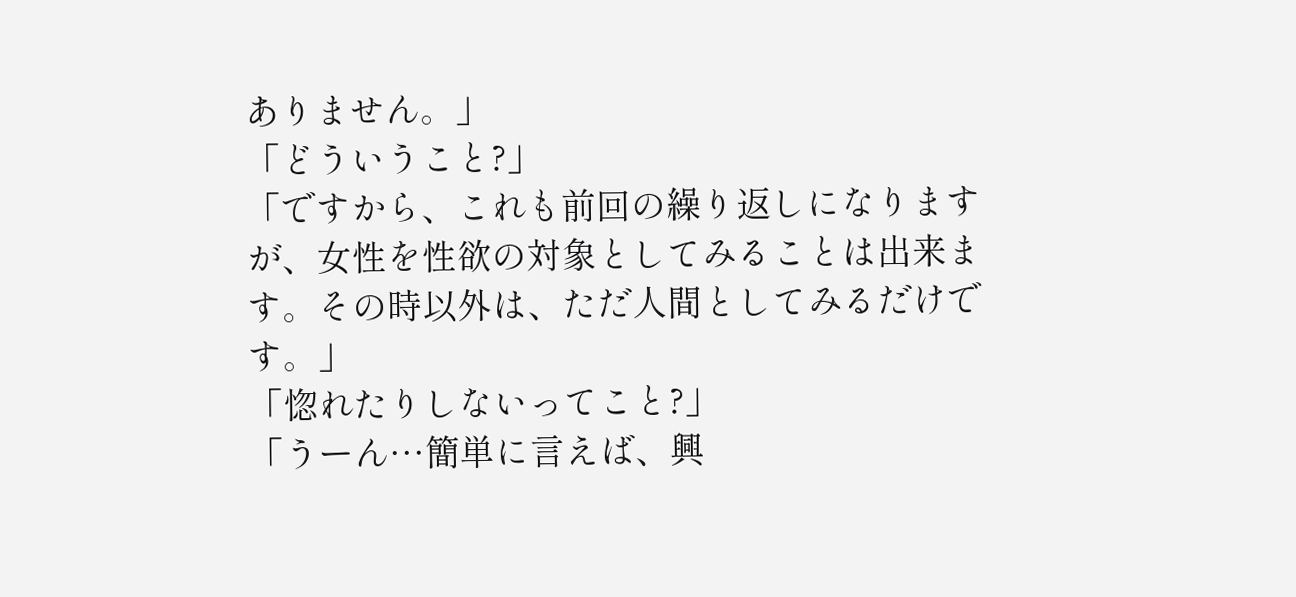ありません。」
「どういうこと?」
「ですから、これも前回の繰り返しになりますが、女性を性欲の対象としてみることは出来ます。その時以外は、ただ人間としてみるだけです。」
「惚れたりしないってこと?」
「うーん…簡単に言えば、興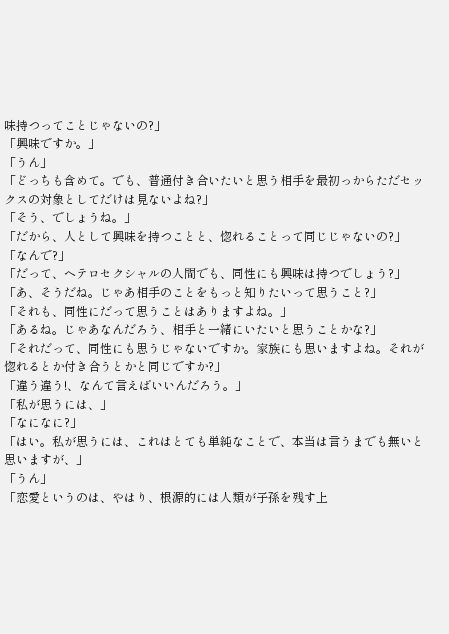味持つってことじゃないの?」
「興味ですか。」
「うん」
「どっちも含めて。でも、普通付き合いたいと思う相手を最初っからただセックスの対象としてだけは見ないよね?」
「そう、でしょうね。」
「だから、人として興味を持つことと、惚れることって同じじゃないの?」
「なんで?」
「だって、ヘテロセクシャルの人間でも、同性にも興味は持つでしょう?」
「あ、そうだね。じゃあ相手のことをもっと知りたいって思うこと?」
「それも、同性にだって思うことはありますよね。」
「あるね。じゃあなんだろう、相手と一緒にいたいと思うことかな?」
「それだって、同性にも思うじゃないですか。家族にも思いますよね。それが惚れるとか付き合うとかと同じですか?」
「違う違う!、なんて言えばいいんだろう。」
「私が思うには、」
「なになに?」
「はい。私が思うには、これはとても単純なことで、本当は言うまでも無いと思いますが、」
「うん」
「恋愛というのは、やはり、根源的には人類が子孫を残す上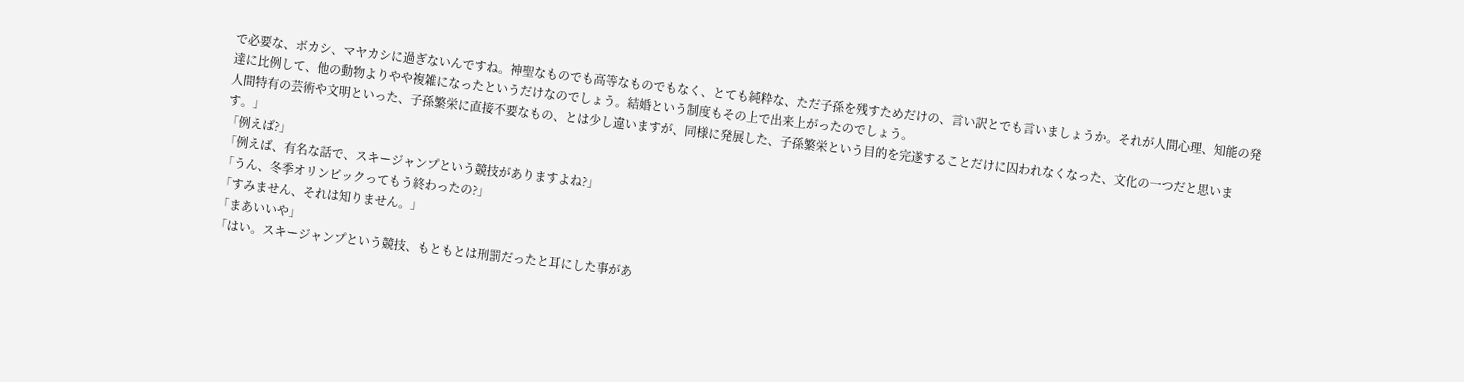で必要な、ボカシ、マヤカシに過ぎないんですね。神聖なものでも高等なものでもなく、とても純粋な、ただ子孫を残すためだけの、言い訳とでも言いましょうか。それが人間心理、知能の発達に比例して、他の動物よりやや複雑になったというだけなのでしょう。結婚という制度もその上で出来上がったのでしょう。
人間特有の芸術や文明といった、子孫繁栄に直接不要なもの、とは少し違いますが、同様に発展した、子孫繁栄という目的を完遂することだけに囚われなくなった、文化の一つだと思います。」
「例えば?」
「例えば、有名な話で、スキージャンプという競技がありますよね?」
「うん、冬季オリンピックってもう終わったの?」
「すみません、それは知りません。」
「まあいいや」
「はい。スキージャンプという競技、もともとは刑罰だったと耳にした事があ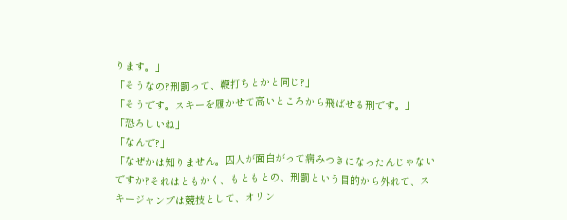ります。」
「そうなの?刑罰って、鞭打ちとかと同じ?」
「そうです。スキーを履かせて高いところから飛ばせる刑です。」
「恐ろしいね」
「なんで?」
「なぜかは知りません。囚人が面白がって病みつきになったんじゃないですか?それはともかく、もともとの、刑罰という目的から外れて、スキージャンプは競技として、オリン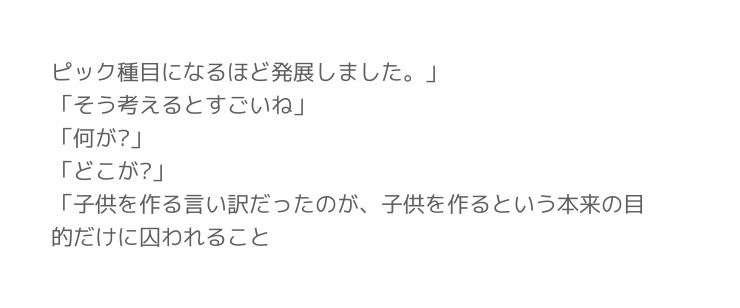ピック種目になるほど発展しました。」
「そう考えるとすごいね」
「何が?」
「どこが?」
「子供を作る言い訳だったのが、子供を作るという本来の目的だけに囚われること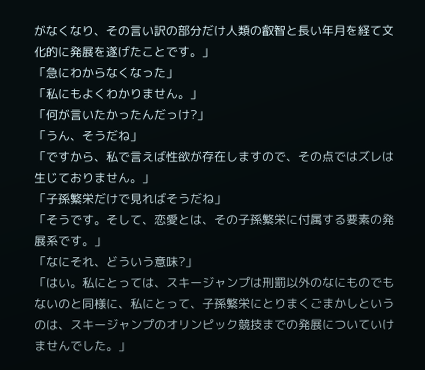がなくなり、その言い訳の部分だけ人類の叡智と長い年月を経て文化的に発展を遂げたことです。」
「急にわからなくなった」
「私にもよくわかりません。」
「何が言いたかったんだっけ?」
「うん、そうだね」
「ですから、私で言えば性欲が存在しますので、その点ではズレは生じておりません。」
「子孫繁栄だけで見ればそうだね」
「そうです。そして、恋愛とは、その子孫繁栄に付属する要素の発展系です。」
「なにそれ、どういう意味?」
「はい。私にとっては、スキージャンプは刑罰以外のなにものでもないのと同様に、私にとって、子孫繁栄にとりまくごまかしというのは、スキージャンプのオリンピック競技までの発展についていけませんでした。」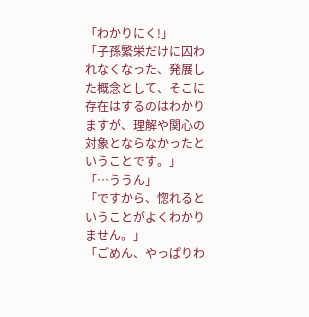「わかりにく!」
「子孫繁栄だけに囚われなくなった、発展した概念として、そこに存在はするのはわかりますが、理解や関心の対象とならなかったということです。」
「…ううん」
「ですから、惚れるということがよくわかりません。」
「ごめん、やっぱりわ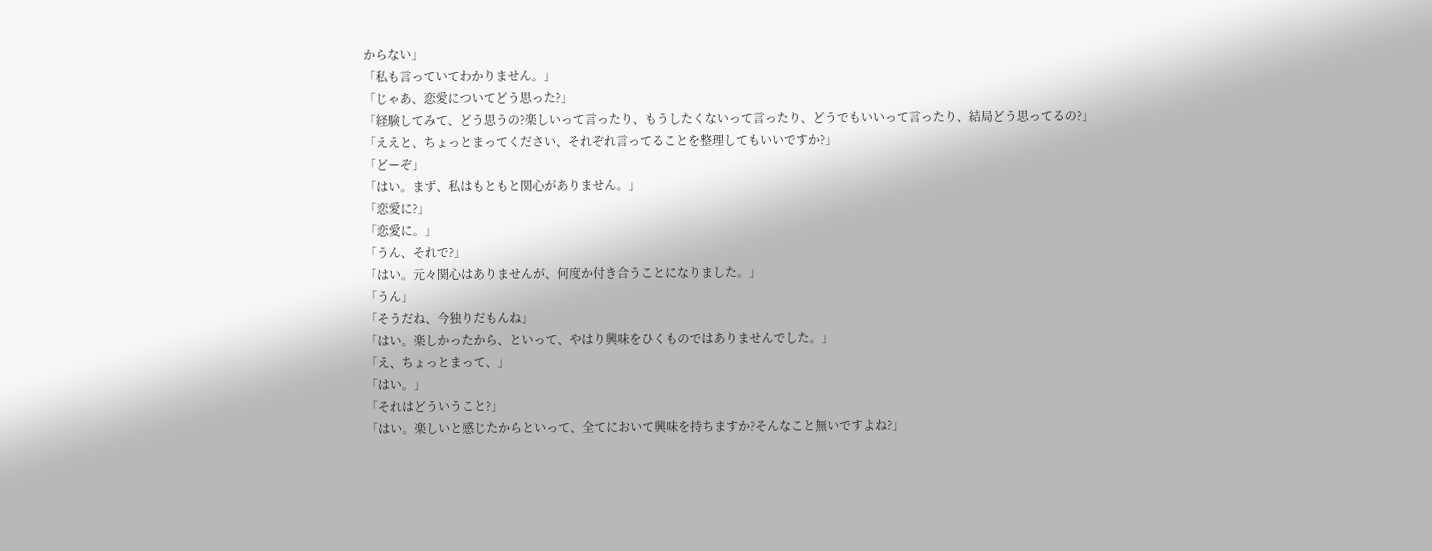からない」
「私も言っていてわかりません。」
「じゃあ、恋愛についてどう思った?」
「経験してみて、どう思うの?楽しいって言ったり、もうしたくないって言ったり、どうでもいいって言ったり、結局どう思ってるの?」
「ええと、ちょっとまってください、それぞれ言ってることを整理してもいいですか?」
「どーぞ」
「はい。まず、私はもともと関心がありません。」
「恋愛に?」
「恋愛に。」
「うん、それで?」
「はい。元々関心はありませんが、何度か付き合うことになりました。」
「うん」
「そうだね、今独りだもんね」
「はい。楽しかったから、といって、やはり興味をひくものではありませんでした。」
「え、ちょっとまって、」
「はい。」
「それはどういうこと?」
「はい。楽しいと感じたからといって、全てにおいて興味を持ちますか?そんなこと無いですよね?」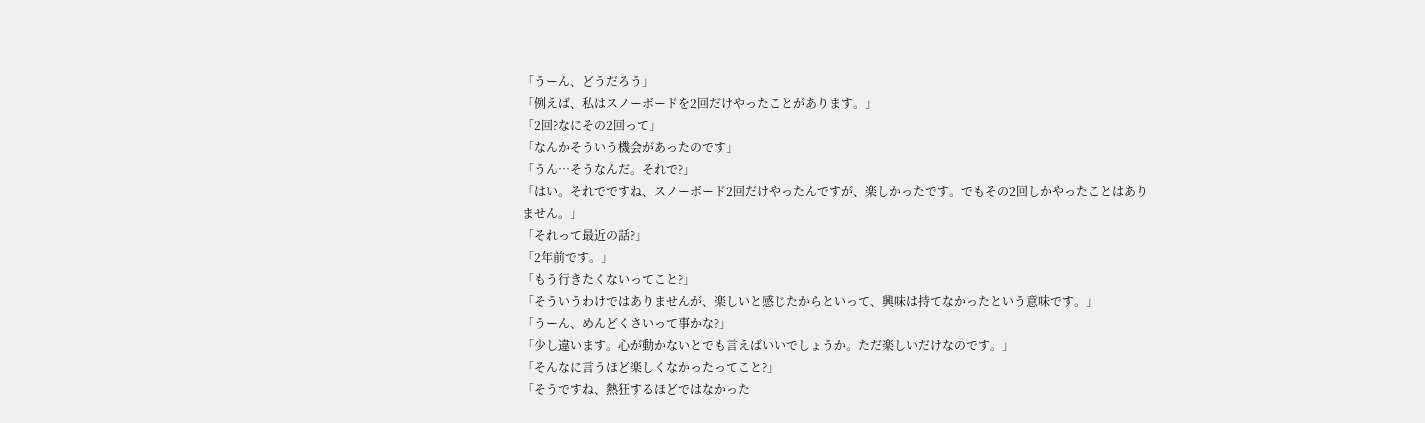「うーん、どうだろう」
「例えば、私はスノーボードを2回だけやったことがあります。」
「2回?なにその2回って」
「なんかそういう機会があったのです」
「うん…そうなんだ。それで?」
「はい。それでですね、スノーボード2回だけやったんですが、楽しかったです。でもその2回しかやったことはありません。」
「それって最近の話?」
「2年前です。」
「もう行きたくないってこと?」
「そういうわけではありませんが、楽しいと感じたからといって、興味は持てなかったという意味です。」
「うーん、めんどくさいって事かな?」
「少し違います。心が動かないとでも言えばいいでしょうか。ただ楽しいだけなのです。」
「そんなに言うほど楽しくなかったってこと?」
「そうですね、熱狂するほどではなかった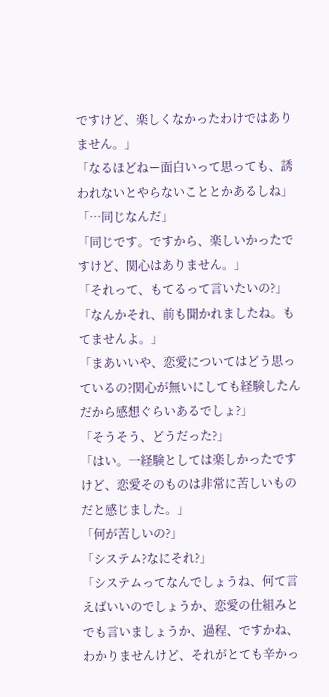ですけど、楽しくなかったわけではありません。」
「なるほどねー面白いって思っても、誘われないとやらないこととかあるしね」
「…同じなんだ」
「同じです。ですから、楽しいかったですけど、関心はありません。」
「それって、もてるって言いたいの?」
「なんかそれ、前も聞かれましたね。もてませんよ。」
「まあいいや、恋愛についてはどう思っているの?関心が無いにしても経験したんだから感想ぐらいあるでしょ?」
「そうそう、どうだった?」
「はい。一経験としては楽しかったですけど、恋愛そのものは非常に苦しいものだと感じました。」
「何が苦しいの?」
「システム?なにそれ?」
「システムってなんでしょうね、何て言えばいいのでしょうか、恋愛の仕組みとでも言いましょうか、過程、ですかね、わかりませんけど、それがとても辛かっ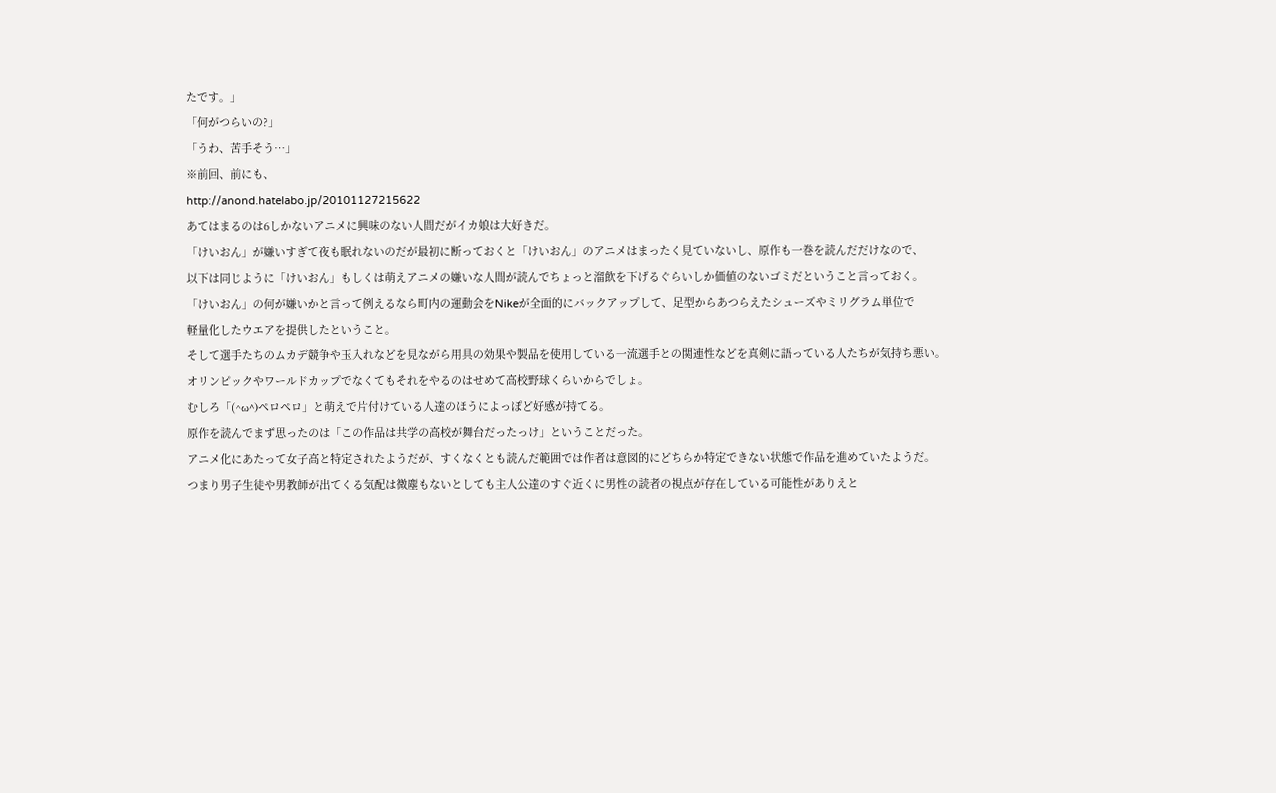たです。」
「何がつらいの?」
「うわ、苦手そう…」
※前回、前にも、
http://anond.hatelabo.jp/20101127215622
あてはまるのは6しかないアニメに興味のない人間だがイカ娘は大好きだ。
「けいおん」が嫌いすぎて夜も眠れないのだが最初に断っておくと「けいおん」のアニメはまったく見ていないし、原作も一巻を読んだだけなので、
以下は同じように「けいおん」もしくは萌えアニメの嫌いな人間が読んでちょっと溜飲を下げるぐらいしか価値のないゴミだということ言っておく。
「けいおん」の何が嫌いかと言って例えるなら町内の運動会をNikeが全面的にバックアップして、足型からあつらえたシューズやミリグラム単位で
軽量化したウエアを提供したということ。
そして選手たちのムカデ競争や玉入れなどを見ながら用具の効果や製品を使用している一流選手との関連性などを真剣に語っている人たちが気持ち悪い。
オリンピックやワールドカップでなくてもそれをやるのはせめて高校野球くらいからでしょ。
むしろ「(^ω^)ペロペロ」と萌えで片付けている人達のほうによっぽど好感が持てる。
原作を読んでまず思ったのは「この作品は共学の高校が舞台だったっけ」ということだった。
アニメ化にあたって女子高と特定されたようだが、すくなくとも読んだ範囲では作者は意図的にどちらか特定できない状態で作品を進めていたようだ。
つまり男子生徒や男教師が出てくる気配は微塵もないとしても主人公達のすぐ近くに男性の読者の視点が存在している可能性がありえと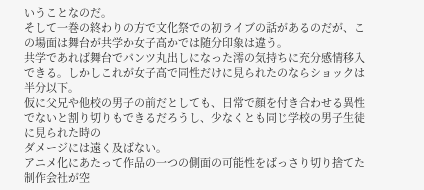いうことなのだ。
そして一巻の終わりの方で文化祭での初ライブの話があるのだが、この場面は舞台が共学か女子高かでは随分印象は違う。
共学であれば舞台でパンツ丸出しになった澪の気持ちに充分感情移入できる。しかしこれが女子高で同性だけに見られたのならショックは半分以下。
仮に父兄や他校の男子の前だとしても、日常で顔を付き合わせる異性でないと割り切りもできるだろうし、少なくとも同じ学校の男子生徒に見られた時の
ダメージには遠く及ばない。
アニメ化にあたって作品の一つの側面の可能性をばっさり切り捨てた制作会社が空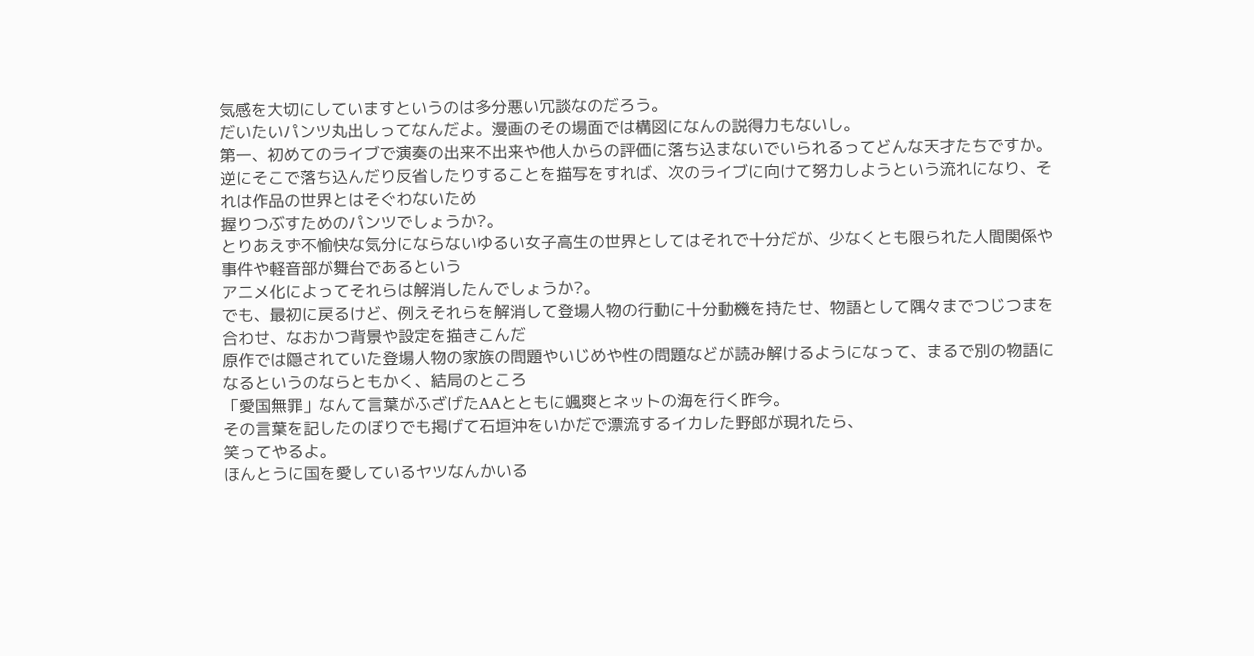気感を大切にしていますというのは多分悪い冗談なのだろう。
だいたいパンツ丸出しってなんだよ。漫画のその場面では構図になんの説得力もないし。
第一、初めてのライブで演奏の出来不出来や他人からの評価に落ち込まないでいられるってどんな天才たちですか。
逆にそこで落ち込んだり反省したりすることを描写をすれば、次のライブに向けて努力しようという流れになり、それは作品の世界とはそぐわないため
握りつぶすためのパンツでしょうか?。
とりあえず不愉快な気分にならないゆるい女子高生の世界としてはそれで十分だが、少なくとも限られた人間関係や事件や軽音部が舞台であるという
アニメ化によってそれらは解消したんでしょうか?。
でも、最初に戻るけど、例えそれらを解消して登場人物の行動に十分動機を持たせ、物語として隅々までつじつまを合わせ、なおかつ背景や設定を描きこんだ
原作では隠されていた登場人物の家族の問題やいじめや性の問題などが読み解けるようになって、まるで別の物語になるというのならともかく、結局のところ
「愛国無罪」なんて言葉がふざげたAAとともに颯爽とネットの海を行く昨今。
その言葉を記したのぼりでも掲げて石垣沖をいかだで漂流するイカレた野郎が現れたら、
笑ってやるよ。
ほんとうに国を愛しているヤツなんかいる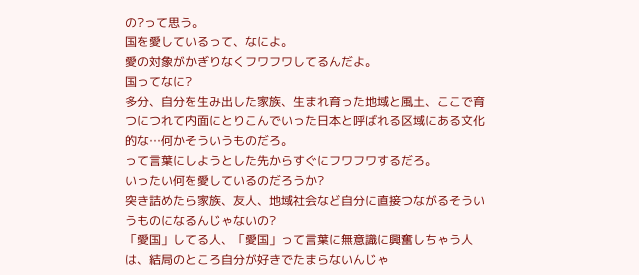の?って思う。
国を愛しているって、なによ。
愛の対象がかぎりなくフワフワしてるんだよ。
国ってなに?
多分、自分を生み出した家族、生まれ育った地域と風土、ここで育つにつれて内面にとりこんでいった日本と呼ばれる区域にある文化的な…何かそういうものだろ。
って言葉にしようとした先からすぐにフワフワするだろ。
いったい何を愛しているのだろうか?
突き詰めたら家族、友人、地域社会など自分に直接つながるそういうものになるんじゃないの?
「愛国」してる人、「愛国」って言葉に無意識に興奮しちゃう人は、結局のところ自分が好きでたまらないんじゃ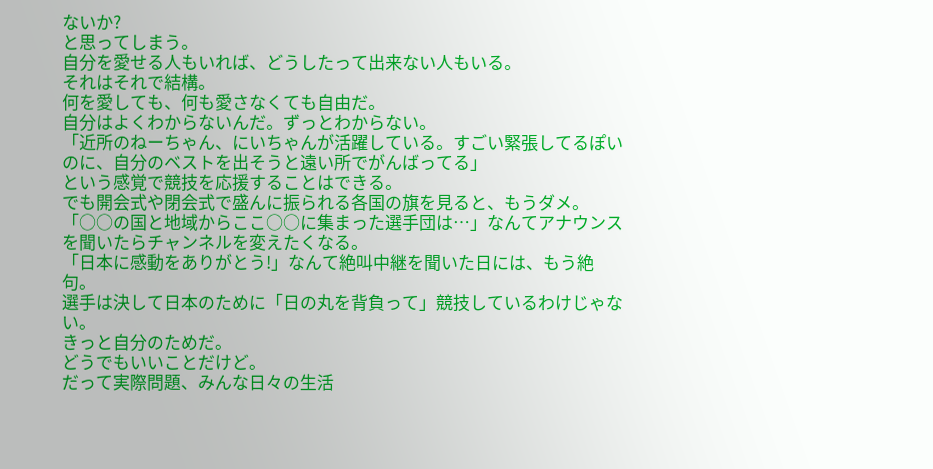ないか?
と思ってしまう。
自分を愛せる人もいれば、どうしたって出来ない人もいる。
それはそれで結構。
何を愛しても、何も愛さなくても自由だ。
自分はよくわからないんだ。ずっとわからない。
「近所のねーちゃん、にいちゃんが活躍している。すごい緊張してるぽいのに、自分のベストを出そうと遠い所でがんばってる」
という感覚で競技を応援することはできる。
でも開会式や閉会式で盛んに振られる各国の旗を見ると、もうダメ。
「○○の国と地域からここ○○に集まった選手団は…」なんてアナウンスを聞いたらチャンネルを変えたくなる。
「日本に感動をありがとう!」なんて絶叫中継を聞いた日には、もう絶句。
選手は決して日本のために「日の丸を背負って」競技しているわけじゃない。
きっと自分のためだ。
どうでもいいことだけど。
だって実際問題、みんな日々の生活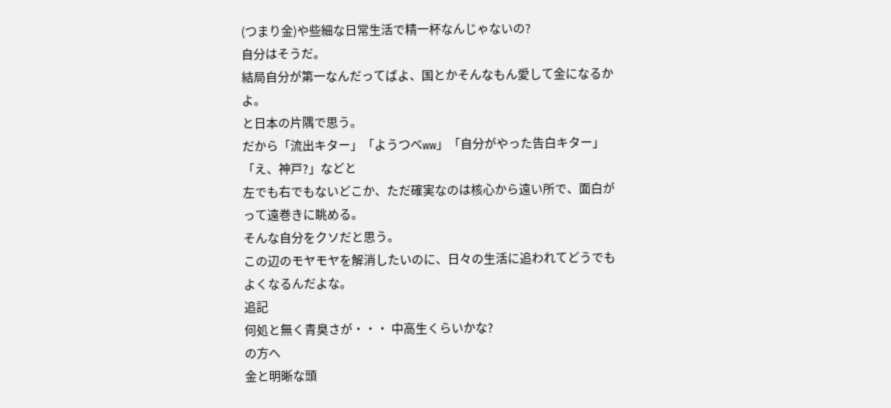(つまり金)や些細な日常生活で精一杯なんじゃないの?
自分はそうだ。
結局自分が第一なんだってばよ、国とかそんなもん愛して金になるかよ。
と日本の片隅で思う。
だから「流出キター」「ようつべww」「自分がやった告白キター」「え、神戸?」などと
左でも右でもないどこか、ただ確実なのは核心から遠い所で、面白がって遠巻きに眺める。
そんな自分をクソだと思う。
この辺のモヤモヤを解消したいのに、日々の生活に追われてどうでもよくなるんだよな。
追記
何処と無く青臭さが・・・ 中高生くらいかな?
の方へ
金と明晰な頭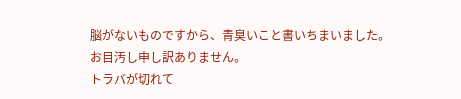脳がないものですから、青臭いこと書いちまいました。
お目汚し申し訳ありません。
トラバが切れて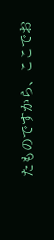たものですから、ここでお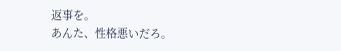返事を。
あんた、性格悪いだろ。